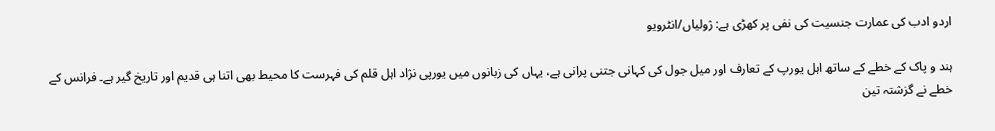اردو ادب کی عمارت جنسیت کی نفی پر کھڑی ہے: ژولیاں/انٹرویو

ہند و پاک کے خطے کے ساتھ اہل یورپ کے تعارف اور میل جول کی کہانی جتنی پرانی ہے، یہاں کی زبانوں میں یورپی نژاد اہل قلم کی فہرست کا محیط بھی اتنا ہی قدیم اور تاریخ گیر ہے۔ فرانس کے خطے نے گزشتہ تین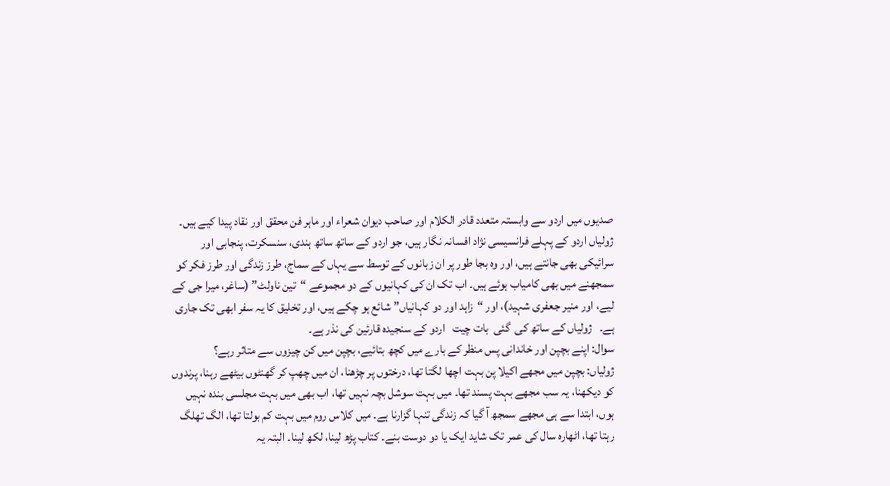صدیوں میں اردو سے وابستہ متعدد قادر الکلام اور صاحب دیوان شعراء اور ماہر فن محقق اور نقاد پیدا کیے ہیں۔
ژولیاں اردو کے پہلے فرانسیسی نژاد افسانہ نگار ہیں، جو اردو کے ساتھ ساتھ ہندی، سنسکرت، پنجابی اور سرائیکی بھی جانتے ہیں، اور وہ بجا طور پر ان زبانوں کے توسط سے یہاں کے سماج، طرز زندگی اور طرز فکر کو سمجھنے میں بھی کامیاب ہوئے ہیں۔ اب تک ان کی کہانیوں کے دو مجموعے “تین ناولٹ” (ساغر، میرا جی کے لیے، اور منیر جعفری شہید)، اور “زاہد اور دو کہانیاں” شائع ہو چکے ہیں، اور تخلیق کا یہ سفر ابھی تک جاری ہے۔   ژولیاں کے ساتھ کی  گئی  بات چیت   اردو کے سنجیدہ قارئین کی نذر ہے۔
سوال: اپنے بچپن اور خاندانی پس منظر کے بارے میں کچھ بتائیے، بچپن میں کن چیزوں سے متاثر رہے؟
ژولیاں: بچپن میں مجھے اکیلا پن بہت اچھا لگتا تھا، درختوں پر چڑھنا، ان میں چھپ کر گھنٹوں بیٹھے رہنا، پرندوں کو دیکھنا، یہ سب مجھے بہت پسند تھا۔ میں بہت سوشل بچہ نہیں تھا، اب بھی میں بہت مجلسی بندہ نہیں ہوں، ابتدا سے ہی مجھے سمجھ آ گیا کہ زندگی تنہا گزارنا ہے۔ میں کلاس روم میں بہت کم بولتا تھا، الگ تھلگ رہتا تھا، اٹھارہ سال کی عمر تک شاید ایک یا دو دوست بنے۔ کتاب پڑھ لینا، لکھ لینا۔ البتہ یہ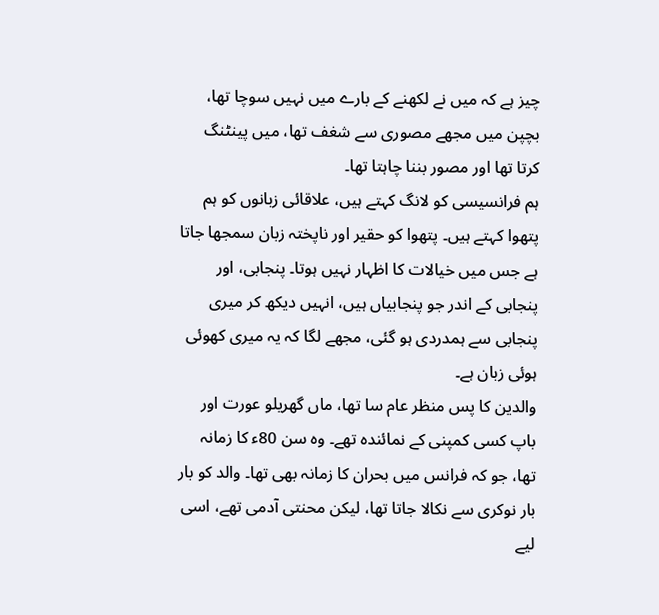چیز ہے کہ میں نے لکھنے کے بارے میں نہیں سوچا تھا، بچپن میں مجھے مصوری سے شغف تھا، میں پینٹنگ کرتا تھا اور مصور بننا چاہتا تھا۔
ہم فرانسیسی کو لانگ کہتے ہیں، علاقائی زبانوں کو ہم پتھوا کہتے ہیں۔ پتھوا کو حقیر اور ناپختہ زبان سمجھا جاتا ہے جس میں خیالات کا اظہار نہیں ہوتا۔ پنجابی، اور پنجابی کے اندر جو پنجابیاں ہیں، انہیں دیکھ کر میری پنجابی سے ہمدردی ہو گئی، مجھے لگا کہ یہ میری کھوئی ہوئی زبان ہے۔
والدین کا پس منظر عام سا تھا، ماں گھریلو عورت اور باپ کسی کمپنی کے نمائندہ تھے۔ وہ سن 80ء کا زمانہ تھا، جو کہ فرانس میں بحران کا زمانہ بھی تھا۔ والد کو بار بار نوکری سے نکالا جاتا تھا، لیکن محنتی آدمی تھے، اسی لیے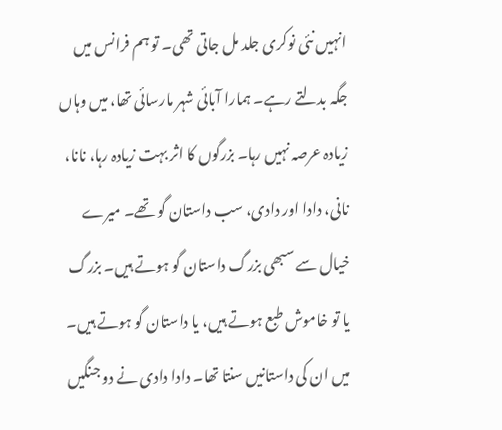انہیں نئی نوکری جلد مل جاتی تھی۔ تو ہم فرانس میں جگہ بدلتے رہے۔ ہمارا آبائی شہر مارسائی تھا، میں وہاں زیادہ عرصہ نہیں رہا۔ بزرگوں کا اثر بہت زیادہ رہا، نانا، نانی، دادا اور دادی، سب داستان گو تھے۔ میرے خیال سے سبھی بزرگ داستان گو ہوتے ہیں۔ بزرگ یا تو خاموش طبع ہوتے ہیں، یا داستان گو ہوتے ہیں۔ میں ان کی داستانیں سنتا تھا۔ دادا دادی نے دو جنگیں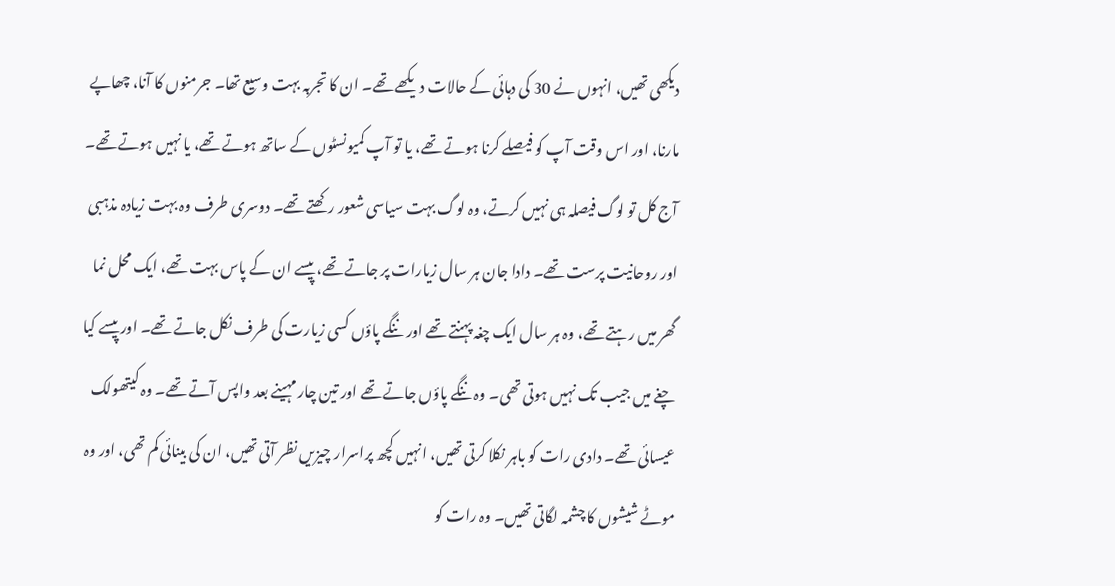دیکھی تھیں، انہوں نے 30 کی دہائی کے حالات دیکھے تھے۔ ان کا تجربہ بہت وسیع تھا۔ جرمنوں کا آنا، چھاپے مارنا، اور اس وقت آپ کو فیصلے کرنا ہوتے تھے، یا تو آپ کمیونسٹوں کے ساتھ ہوتے تھے، یا نہیں ہوتے تھے۔ آج کل تو لوگ فیصلہ ہی نہیں کرتے، وہ لوگ بہت سیاسی شعور رکھتے تھے۔ دوسری طرف وہ بہت زیادہ مذہبی اور روحانیت پرست تھے۔ دادا جان ہر سال زیارات پر جاتے تھے، پیسے ان کے پاس بہت تھے، ایک محل نما گھر میں رہتے تھے، وہ ہر سال ایک چغہ پہنتے تھے اور ننگے پاؤں کسی زیارت کی طرف نکل جاتے تھے۔ اور پیسے کیا چغے میں جیب تک نہیں ہوتی تھی۔ وہ ننگے پاؤں جاتے تھے اور تین چار مہینے بعد واپس آتے تھے۔ وہ کیتھولک عیسائی تھے۔ دادی رات کو باہر نکلا کرتی تھیں، انہیں کچھ پراسرار چیزیں نظر آتی تھیں، ان کی بینائی کم تھی، اور وہ موٹے شیشوں کا چشمہ لگاتی تھیں۔ وہ رات کو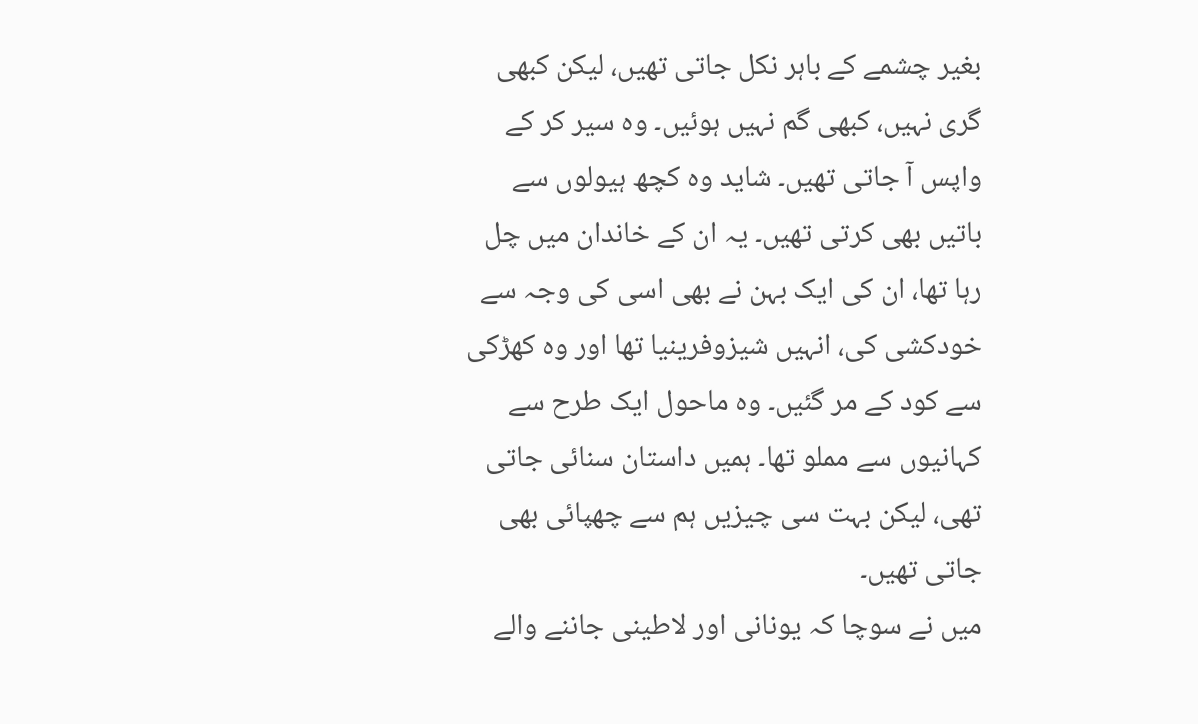بغیر چشمے کے باہر نکل جاتی تھیں، لیکن کبھی گری نہیں، کبھی گم نہیں ہوئیں۔ وہ سیر کر کے واپس آ جاتی تھیں۔ شاید وہ کچھ ہیولوں سے باتیں بھی کرتی تھیں۔ یہ ان کے خاندان میں چل رہا تھا، ان کی ایک بہن نے بھی اسی کی وجہ سے خودکشی کی، انہیں شیزوفرینیا تھا اور وہ کھڑکی سے کود کے مر گئیں۔ وہ ماحول ایک طرح سے کہانیوں سے مملو تھا۔ ہمیں داستان سنائی جاتی تھی، لیکن بہت سی چیزیں ہم سے چھپائی بھی جاتی تھیں۔
میں نے سوچا کہ یونانی اور لاطینی جاننے والے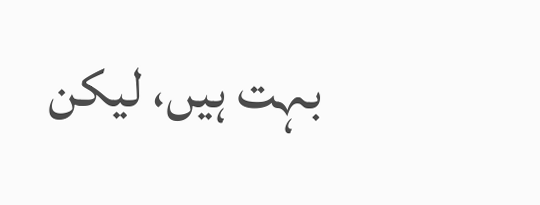بہت ہیں، لیکن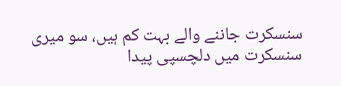سنسکرت جاننے والے بہت کم ہیں، سو میری سنسکرت میں دلچسپی پیدا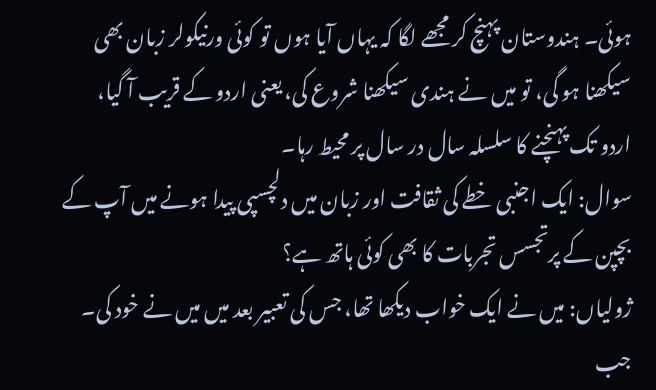ہوئی۔ ہندوستان پہنچ کر مجھے لگا کہ یہاں آیا ہوں تو کوئی ورنیکولر زبان بھی سیکھنا ہو گی، تو میں نے ہندی سیکھنا شروع کی، یعنی اردو کے قریب آ گیا، اردو تک پہنچنے کا سلسلہ سال در سال پر محیط رہا۔
سوال: ایک اجنبی خطے کی ثقافت اور زبان میں دلچسپی پیدا ہونے میں آپ کے بچپن کے پرتجسس تجربات کا بھی کوئی ہاتھ ہے؟
ژولیاں: میں نے ایک خواب دیکھا تھا، جس کی تعبیر بعد میں میں نے خود کی۔ جب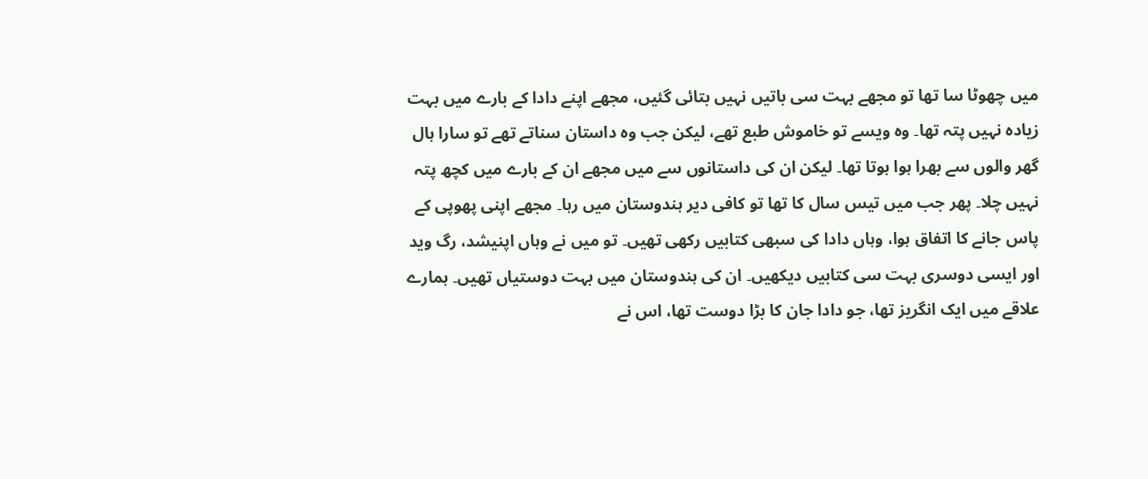میں چھوٹا سا تھا تو مجھے بہت سی باتیں نہیں بتائی گئیں، مجھے اپنے دادا کے بارے میں بہت زیادہ نہیں پتہ تھا۔ وہ ویسے تو خاموش طبع تھے، لیکن جب وہ داستان سناتے تھے تو سارا ہال گھر والوں سے بھرا ہوا ہوتا تھا۔ لیکن ان کی داستانوں سے میں مجھے ان کے بارے میں کچھ پتہ نہیں چلا۔ پھر جب میں تیس سال کا تھا تو کافی دیر ہندوستان میں رہا۔ مجھے اپنی پھوپی کے پاس جانے کا اتفاق ہوا، وہاں دادا کی سبھی کتابیں رکھی تھیں۔ تو میں نے وہاں اپنیشد، رگ وید اور ایسی دوسری بہت سی کتابیں دیکھیں۔ ان کی ہندوستان میں بہت دوستیاں تھیں۔ ہمارے علاقے میں ایک انگریز تھا، جو دادا جان کا بڑا دوست تھا، اس نے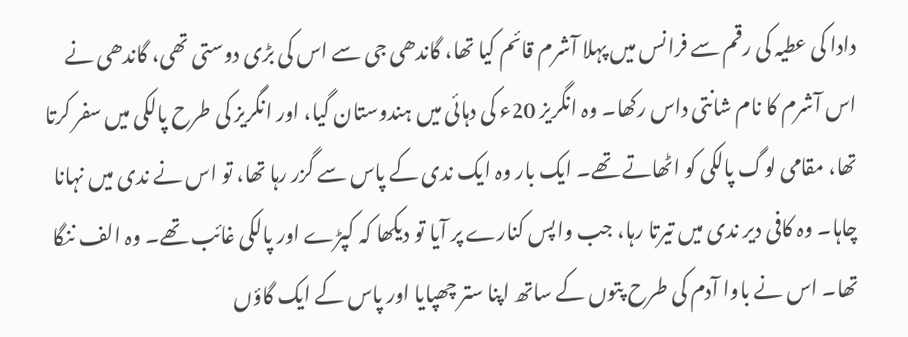دادا کی عطیہ کی رقم سے فرانس میں پہلا آشرم قائم کیا تھا، گاندھی جی سے اس کی بڑی دوستی تھی، گاندھی نے اس آشرم کا نام شانتی داس رکھا۔ وہ انگریز 20ء کی دہائی میں ہندوستان گیا، اور انگریز کی طرح پالکی میں سفر کرتا تھا، مقامی لوگ پالکی کو اٹھاتے تھے۔ ایک بار وہ ایک ندی کے پاس سے گزر رہا تھا، تو اس نے ندی میں نہانا چاہا۔ وہ کافی دیر ندی میں تیرتا رہا، جب واپس کنارے پر آیا تو دیکھا کہ کپڑے اور پالکی غائب تھے۔ وہ الف ننگا تھا۔ اس نے باوا آدم کی طرح پتوں کے ساتھ اپنا ستر چھپایا اور پاس کے ایک گاؤں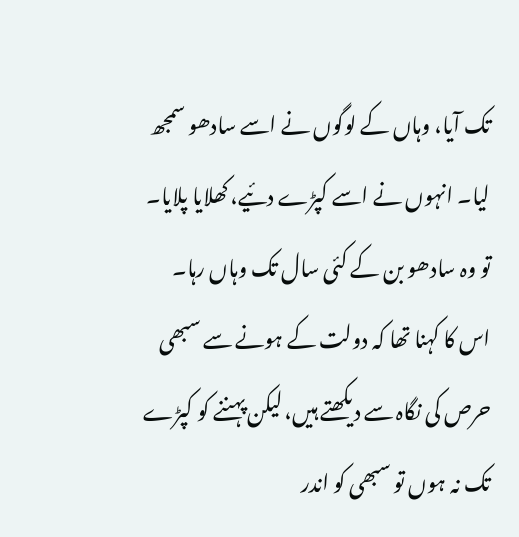تک آیا، وہاں کے لوگوں نے اسے سادھو سمجھ لیا۔ انہوں نے اسے کپڑے دئیے، کھلایا پلایا۔ تو وہ سادھو بن کے کئی سال تک وہاں رہا۔ اس کا کہنا تھا کہ دولت کے ہونے سے سبھی حرص کی نگاہ سے دیکھتے ہیں، لیکن پہننے کو کپڑے تک نہ ہوں تو سبھی کو اندر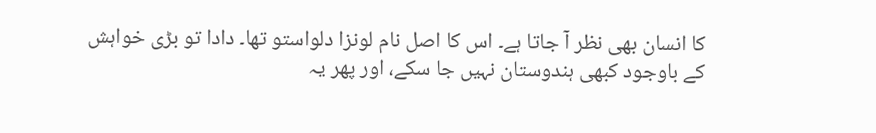کا انسان بھی نظر آ جاتا ہے۔ اس کا اصل نام لونزا دلواستو تھا۔ دادا تو بڑی خواہش کے باوجود کبھی ہندوستان نہیں جا سکے، اور پھر یہ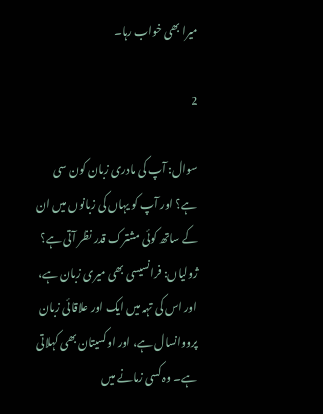میرا بھی خواب رہا۔

2

سوال: آپ کی مادری زبان کون سی ہے؟ اور آپ کو یہاں کی زبانوں میں ان کے ساتھ کوئی مشترک قدر نظر آتی ہے؟
ژولیاں: فرانسیسی بھی میری زبان ہے، اور اس کی تہہ میں ایک اور علاقائی زبان پرووانسال ہے، اور اوکسیتان بھی کہلاتی ہے۔ وہ کسی زمانے میں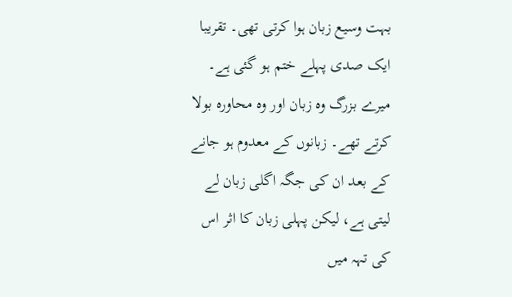بہت وسیع زبان ہوا کرتی تھی۔ تقریبا ایک صدی پہلے ختم ہو گئی ہے۔ میرے بزرگ وہ زبان اور وہ محاورہ بولا کرتے تھے۔ زبانوں کے معدوم ہو جانے کے بعد ان کی جگہ اگلی زبان لے لیتی ہے، لیکن پہلی زبان کا اثر اس کی تہہ میں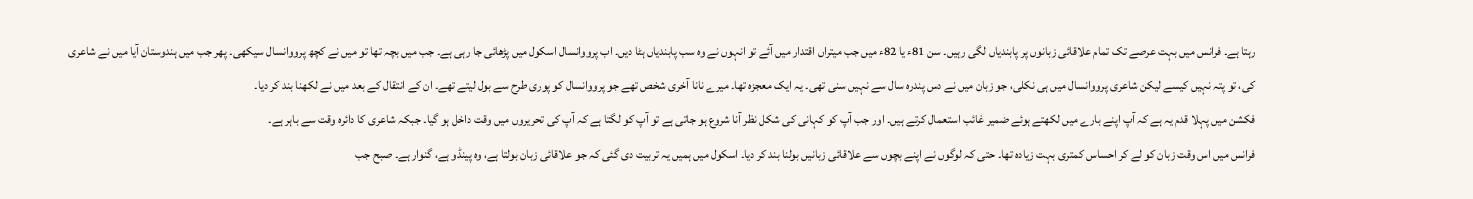رہتا ہے۔ فرانس میں بہت عرصے تک تمام علاقائی زبانوں پر پابندیاں لگی رہیں۔ سن 81ء یا 82ء میں جب میتراں اقتدار میں آئے تو انہوں نے وہ سب پابندیاں ہٹا دیں۔ اب پرووانسال اسکول میں پڑھائی جا رہی ہے۔ جب میں بچہ تھا تو میں نے کچھ پرووانسال سیکھی۔ پھر جب میں ہندوستان آیا میں نے شاعری کی، تو پتہ نہیں کیسے لیکن شاعری پرووانسال میں ہی نکلی، جو زبان میں نے دس پندرہ سال سے نہیں سنی تھی۔ یہ ایک معجزہ تھا۔ میرے نانا آخری شخص تھے جو پرووانسال کو پوری طرح سے بول لیتے تھے۔ ان کے انتقال کے بعد میں نے لکھنا بند کر دیا۔
فکشن میں پہلا قدم یہ ہے کہ آپ اپنے بارے میں لکھتے ہوئے ضمیر غائب استعمال کرتے ہیں۔ اور جب آپ کو کہانی کی شکل نظر آنا شروع ہو جاتی ہے تو آپ کو لگتا ہے کہ آپ کی تحریروں میں وقت داخل ہو گیا۔ جبکہ شاعری کا دائرہ وقت سے باہر ہے۔
فرانس میں اس وقت زبان کو لے کر احساس کمتری بہت زیادہ تھا۔ حتی کہ لوگوں نے اپنے بچوں سے علاقائی زبانیں بولنا بند کر دیا۔ اسکول میں ہمیں یہ تربیت دی گئی کہ جو علاقائی زبان بولتا ہے، وہ پینڈو ہے، گنوار ہے۔ صبح جب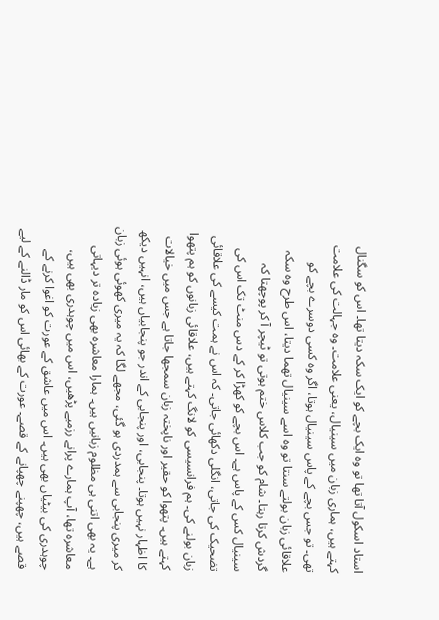استاد اسکول آتا تھا تو وہ ایک بچے کو ایک سکہ دیتا تھا۔ اس کو سگنال کہتے ہیں، ہماری زبان میں سینیال، یعنی علامت۔ وہ جہالت کی علامت تھی۔ تو جس بچے کے پاس سینیال ہوتا، اگر وہ کسی دوسرے بچے کو علاقائی زبان بولتے سنتا تو وہ اسے سینیال تھما دیتا، اس طرح وہ سکہ گردش کرتا رہتا۔ شام کو جب کلاس ختم ہوتی تو ٹیچر آ کر پوچھتا کہ سینیال کس کے پاس ہے۔ اس بچے کو کھڑا کر کے دس منٹ تک اس کی تضحیک کی جاتی، انگلی دکھائی جاتی۔ کہ اس نے ہمت کیسے کی علاقائی زبان بولنے کی۔ ہم فرانسیسی کو لانگ کہتے ہیں، علاقائی زبانوں کو ہم پتھوا کہتے ہیں۔ پتھوا کو حقیر اور ناپختہ زبان سمجھا جاتا ہے جس میں خیالات کا اظہار نہیں ہوتا۔ پنجابی، اور پنجابی کے اندر جو پنجابیاں ہیں، انہیں دیکھ کر میری پنجابی سے ہمدردی ہو گئی، مجھے لگا کہ یہ میری کھوئی ہوئی زبان ہے۔ یہ بھی اتنی ہی مظلوم زبانیں ہیں۔ ہمارا معاشرہ بھی زیادہ تر دیہاتی معاشرہ تھا، آپ ہمارے پرانے رزمیے پڑھیں، اس میں چوہدری بھی ہیں، چوہدری کی بیٹیاں بھی ہیں۔ اس میں عاشق کے عورت کو اغوا کرنے کے قصے ہیں، چھپنے چھپانے کے قصے۔ عورت کے بھائی اس کو مار ڈالنے کے لیے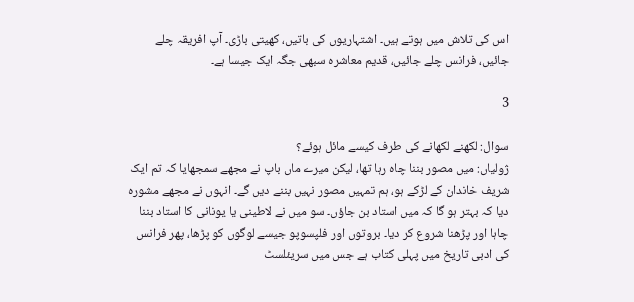اس کی تلاش میں ہوتے ہیں۔ اشتہاریوں کی باتیں، کھیتی باڑی۔ آپ افریقہ چلے جائیں، فرانس چلے جائیں، قدیم معاشرہ سبھی جگہ ایک جیسا ہے۔

3

سوال: لکھنے لکھانے کی طرف کیسے مائل ہوئے؟
ژولیاں: میں مصور بننا چاہ رہا تھا، لیکن میرے ماں باپ نے مجھے سمجھایا کہ تم ایک شریف خاندان کے لڑکے ہو، ہم تمہیں مصور نہیں بننے دیں گے۔ انہوں نے مجھے مشورہ دیا کہ بہتر ہو گا کہ میں استاد بن جاؤں۔ سو میں نے لاطینی یا یونانی کا استاد بننا چاہا اور پڑھنا شروع کر دیا۔ بروتوں اور فلپسوپو جیسے لوگوں کو پڑھا، پھر فرانس کی ادبی تاریخ میں پہلی کتاب ہے جس میں سریئلسٹ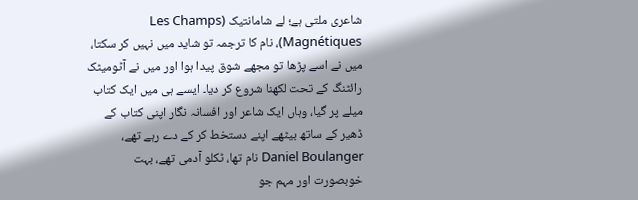شاعری ملتی ہے؛ لے شامانتیک (Les Champs Magnétiques)، نام کا ترجمہ تو شاید میں نہیں کر سکتا، میں نے اسے پڑھا تو مجھے شوق پیدا ہوا اور میں نے آٹومیٹک رائٹنگ کے تحت لکھنا شروع کر دیا۔ ایسے ہی میں ایک کتاب میلے پر گیا، وہاں ایک شاعر اور افسانہ نگار اپنی کتاب کے ڈھیر کے ساتھ بیٹھے اپنے دستخط کر کے دے رہے تھے، Daniel Boulanger نام تھا، ٹکلو آدمی تھے، بہت خوبصورت اور مہم جو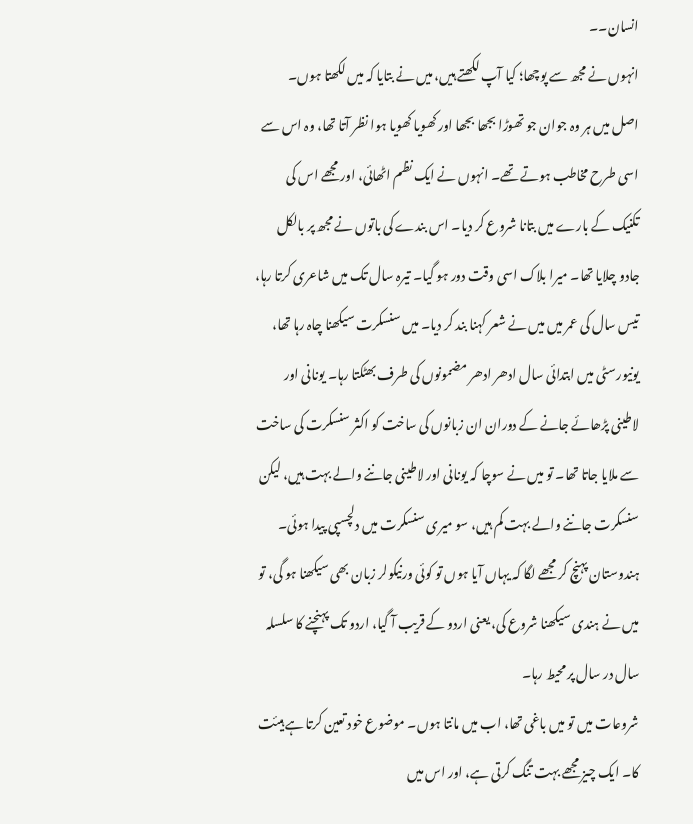انسان۔۔
انہوں نے مجھ سے پوچھا؛ کیا آپ لکھتے ہیں، میں نے بتایا کہ میں لکھتا ہوں۔ اصل میں ہر وہ جوان جو تھوڑا بجھا بجھا اور کھویا کھویا ہوا نظر آتا تھا، وہ اس سے اسی طرح مخاطب ہوتے تھے۔ انہوں نے ایک نظم اٹھائی، اور مجھے اس کی تکنیک کے بارے میں بتانا شروع کر دیا۔ اس بندے کی باتوں نے مجھ پر بالکل جادو چلایا تھا۔ میرا بلاک اسی وقت دور ہو گیا۔ تیرہ سال تک میں شاعری کرتا رہا، تیس سال کی عمر میں میں نے شعر کہنا بند کر دیا۔ میں سنسکرت سیکھنا چاہ رہا تھا، یونیورسٹی میں ابتدائی سال ادھر ادھر مضمونوں کی طرف بھٹکتا رہا۔ یونانی اور لاطینی پڑھائے جانے کے دوران ان زبانوں کی ساخت کو اکثر سنسکرت کی ساخت سے ملایا جاتا تھا۔ تو میں نے سوچا کہ یونانی اور لاطینی جاننے والے بہت ہیں، لیکن سنسکرت جاننے والے بہت کم ہیں، سو میری سنسکرت میں دلچسپی پیدا ہوئی۔ ہندوستان پہنچ کر مجھے لگا کہ یہاں آیا ہوں تو کوئی ورنیکولر زبان بھی سیکھنا ہو گی، تو میں نے ہندی سیکھنا شروع کی، یعنی اردو کے قریب آ گیا، اردو تک پہنچنے کا سلسلہ سال در سال پر محیط رہا۔
شروعات میں تو میں باغی تھا، اب میں مانتا ہوں۔ موضوع خود تعین کرتا ہے ہیئت کا۔ ایک چیز مجھے بہت تنگ کرتی ہے، اور اس میں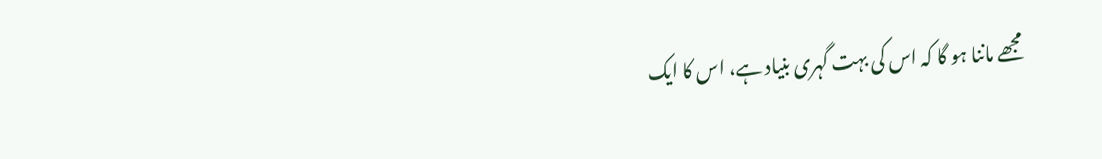مجھے ماننا ہو گا کہ اس کی بہت گہری بنیاد ہے، اس کا ایک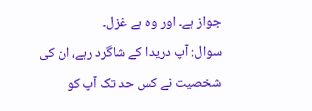جواز ہے۔ اور وہ ہے غزل۔
سوال: آپ دریدا کے شاگرد رہے، ان کی شخصیت نے کس حد تک آپ کو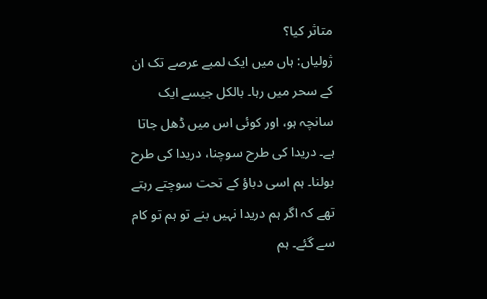متاثر کیا؟
ژولیاں: ہاں میں ایک لمبے عرصے تک ان کے سحر میں رہا۔ بالکل جیسے ایک سانچہ ہو، اور کوئی اس میں ڈھل جاتا ہے۔ دریدا کی طرح سوچنا، دریدا کی طرح بولنا۔ ہم اسی دباؤ کے تحت سوچتے رہتے تھے کہ اگر ہم دریدا نہیں بنے تو ہم تو کام سے گئے۔ ہم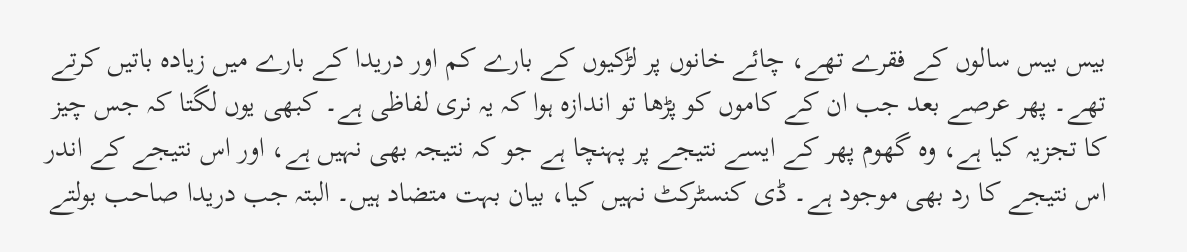بیس بیس سالوں کے فقرے تھے، چائے خانوں پر لڑکیوں کے بارے کم اور دریدا کے بارے میں زیادہ باتیں کرتے تھے۔ پھر عرصے بعد جب ان کے کاموں کو پڑھا تو اندازہ ہوا کہ یہ نری لفاظی ہے۔ کبھی یوں لگتا کہ جس چیز کا تجزیہ کیا ہے، وہ گھوم پھر کے ایسے نتیجے پر پہنچا ہے جو کہ نتیجہ بھی نہیں ہے، اور اس نتیجے کے اندر اس نتیجے کا رد بھی موجود ہے۔ ڈی کنسٹرکٹ نہیں کیا، بیان بہت متضاد ہیں۔ البتہ جب دریدا صاحب بولتے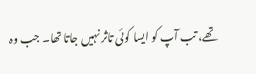تھے، تب آپ کو ایسا کوئی تاثر نہیں جاتا تھا۔ جب وہ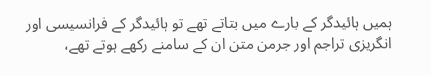ہمیں ہائیدگر کے بارے میں بتاتے تھے تو ہائیدگر کے فرانسیسی اور انگریزی تراجم اور جرمن متن ان کے سامنے رکھے ہوتے تھے،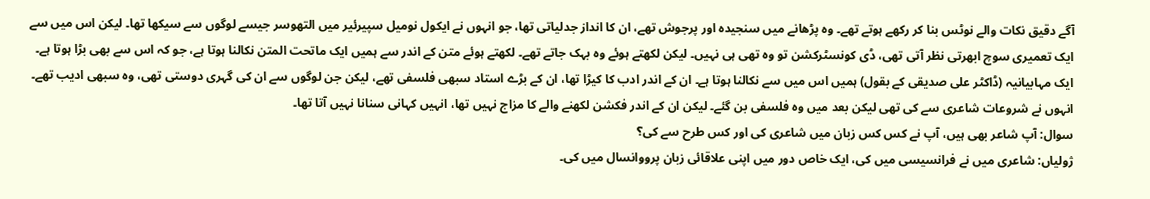آگے دقیق نکات والے نوٹس بنا کر رکھے ہوتے تھے۔ وہ پڑھانے میں سنجیدہ اور پرجوش تھے، ان کا انداز جدلیاتی تھا، جو انہوں نے ایکول نومیل سپیرئیر میں التھوسر جیسے لوگوں سے سیکھا تھا۔ لیکن اس میں سے ایک تعمیری سوچ ابھرتی نظر آتی تھی، ڈی کونسٹرکشن تو وہ تھی ہی نہیں۔ لیکن لکھتے ہوئے وہ بہک جاتے تھے۔ لکھتے ہوئے متن کے اندر سے ہمیں ایک ماتحت المتن نکالنا ہوتا ہے، جو کہ اس سے بھی بڑا ہوتا ہے۔ ایک مہابیانیہ (ڈاکٹر علی صدیقی کے بقول) ہمیں اس میں سے نکالنا ہوتا ہے۔ ان کے اندر ادب کا کیڑا تھا، ان کے بڑے استاد سبھی فلسفی تھے، لیکن جن لوگوں سے ان کی گہری دوستی تھی، وہ سبھی ادیب تھے۔ انہوں نے شروعات شاعری سے کی تھی لیکن بعد میں وہ فلسفی بن گئے۔ لیکن ان کے اندر فکشن لکھنے والے کا مزاج نہیں تھا، انہیں کہانی سنانا نہیں آتا تھا۔
سوال: آپ شاعر بھی ہیں، آپ نے کس کس زبان میں شاعری کی اور کس طرح سے کی؟
ژولیاں: شاعری میں نے فرانسیسی میں کی، ایک خاص دور میں اپنی علاقائی زبان پرووانسال میں کی۔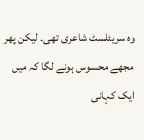وہ سریئلسٹ شاعری تھی۔ لیکن پھر مجھے محسوس ہونے لگا کہ میں ایک کہانی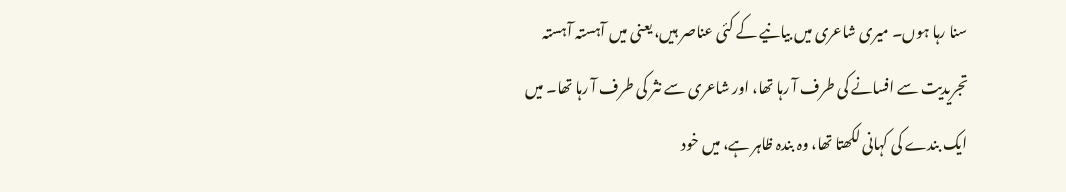سنا رہا ہوں۔ میری شاعری میں بیانیے کے کئی عناصر ہیں، یعنی میں آہستہ آہستہ تجریدیت سے افسانے کی طرف آ رہا تھا، اور شاعری سے نثر کی طرف آ رہا تھا۔ میں ایک بندے کی کہانی لکھتا تھا، وہ بندہ ظاہر ہے، میں خود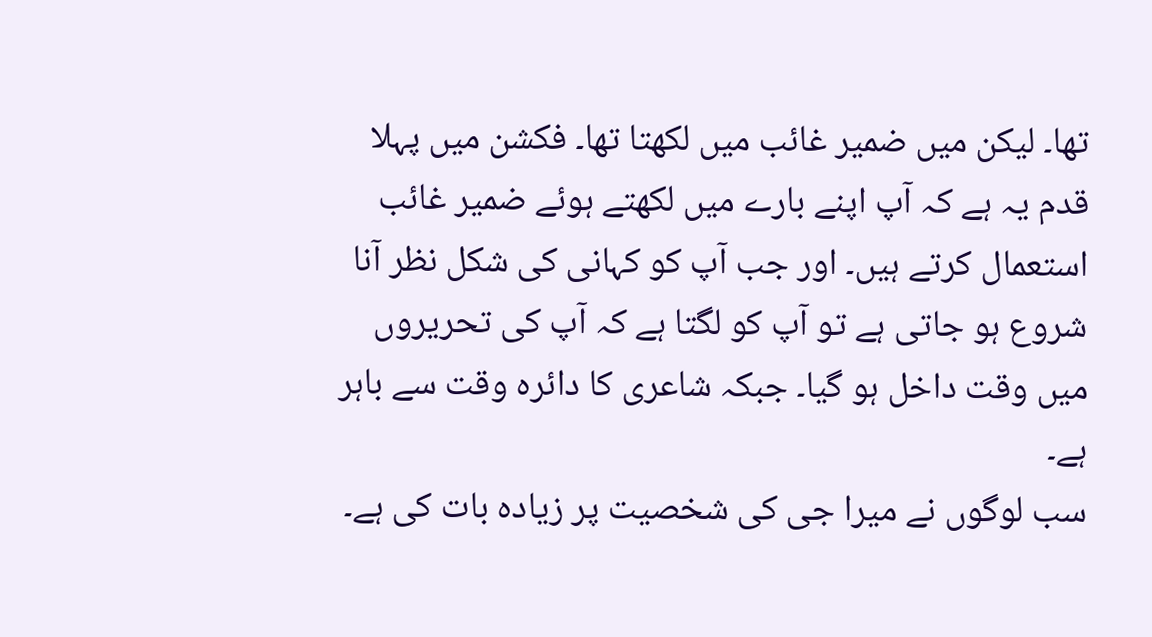تھا۔ لیکن میں ضمیر غائب میں لکھتا تھا۔ فکشن میں پہلا قدم یہ ہے کہ آپ اپنے بارے میں لکھتے ہوئے ضمیر غائب استعمال کرتے ہیں۔ اور جب آپ کو کہانی کی شکل نظر آنا شروع ہو جاتی ہے تو آپ کو لگتا ہے کہ آپ کی تحریروں میں وقت داخل ہو گیا۔ جبکہ شاعری کا دائرہ وقت سے باہر ہے۔
سب لوگوں نے میرا جی کی شخصیت پر زیادہ بات کی ہے۔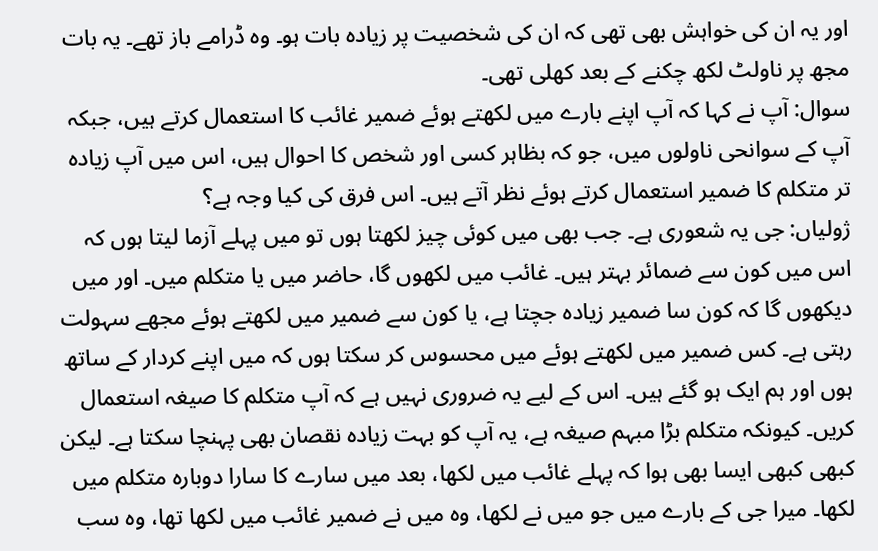اور یہ ان کی خواہش بھی تھی کہ ان کی شخصیت پر زیادہ بات ہو۔ وہ ڈرامے باز تھے۔ یہ بات مجھ پر ناولٹ لکھ چکنے کے بعد کھلی تھی۔
سوال: آپ نے کہا کہ آپ اپنے بارے میں لکھتے ہوئے ضمیر غائب کا استعمال کرتے ہیں، جبکہ آپ کے سوانحی ناولوں میں، جو کہ بظاہر کسی اور شخص کا احوال ہیں، اس میں آپ زیادہ تر متکلم کا ضمیر استعمال کرتے ہوئے نظر آتے ہیں۔ اس فرق کی کیا وجہ ہے؟
ژولیاں: جی یہ شعوری ہے۔ جب بھی میں کوئی چیز لکھتا ہوں تو میں پہلے آزما لیتا ہوں کہ اس میں کون سے ضمائر بہتر ہیں۔ غائب میں لکھوں گا، حاضر میں یا متکلم میں۔ اور میں دیکھوں گا کہ کون سا ضمیر زیادہ جچتا ہے، یا کون سے ضمیر میں لکھتے ہوئے مجھے سہولت رہتی ہے۔ کس ضمیر میں لکھتے ہوئے میں محسوس کر سکتا ہوں کہ میں اپنے کردار کے ساتھ ہوں اور ہم ایک ہو گئے ہیں۔ اس کے لیے یہ ضروری نہیں ہے کہ آپ متکلم کا صیغہ استعمال کریں۔ کیونکہ متکلم بڑا مبہم صیغہ ہے، یہ آپ کو بہت زیادہ نقصان بھی پہنچا سکتا ہے۔ لیکن کبھی کبھی ایسا بھی ہوا کہ پہلے غائب میں لکھا، بعد میں سارے کا سارا دوبارہ متکلم میں لکھا۔ میرا جی کے بارے میں جو میں نے لکھا، وہ میں نے ضمیر غائب میں لکھا تھا، وہ سب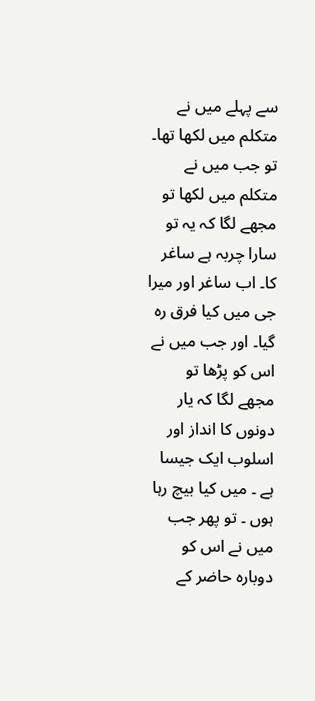سے پہلے میں نے متکلم میں لکھا تھا۔ تو جب میں نے متکلم میں لکھا تو مجھے لگا کہ یہ تو سارا چربہ ہے ساغر کا۔ اب ساغر اور میرا جی میں کیا فرق رہ گیا۔ اور جب میں نے اس کو پڑھا تو مجھے لگا کہ یار دونوں کا انداز اور اسلوب ایک جیسا ہے ۔ میں کیا بیچ رہا ہوں ۔ تو پھر جب میں نے اس کو دوبارہ حاضر کے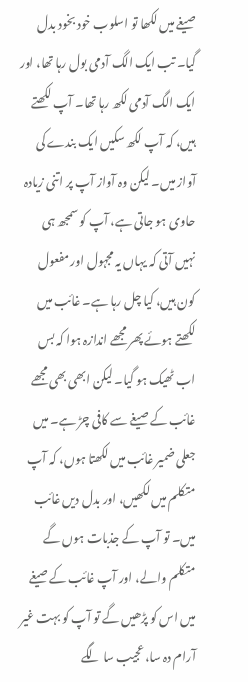صیغے میں لکھا تو اسلوب خود بخود بدل گیا۔ تب ایک الگ آدمی بول رہا تھا، اور ایک الگ آدمی لکھ رہا تھا۔ آپ لکھتے ہیں، کہ آپ لکھ سکیں ایک بندے کی آواز میں۔ لیکن وہ آواز آپ پر اتنی زیادہ حاوی ہو جاتی ہے، آپ کو سمجھ ہی نہیں آتی کہ یہاں یہ مجہول اور مفعول کون ہیں، کیا چل رہا ہے۔ غائب میں لکھتے ہوئے پھر مجھے اندازہ ہوا کہ بس اب ٹھیک ہو گیا۔ لیکن ابھی بھی مجھے غائب کے صیغے سے کافی چڑ ہے۔ میں جعلی ضمیر غائب میں لکھتا ہوں، کہ آپ متکلم میں لکھیں، اور بدل دیں غائب میں۔ تو آپ کے جذبات ہوں گے متکلم والے، اور آپ غائب کے صیغے میں اس کو پڑھیں گے تو آپ کو بہت غیر آرام دہ سا، عجیب سا لگے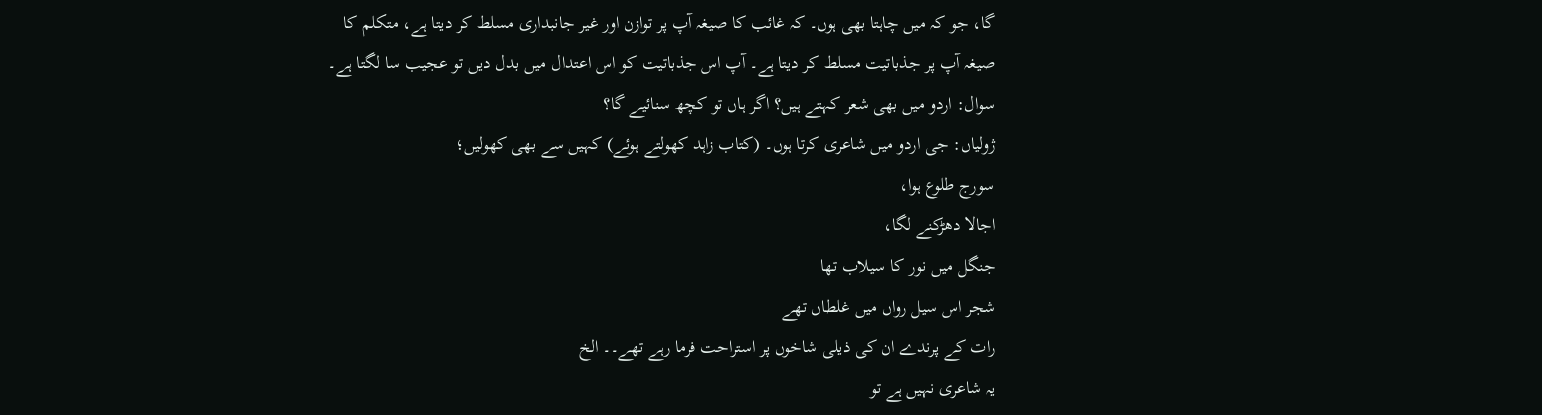گا، جو کہ میں چاہتا بھی ہوں۔ کہ غائب کا صیغہ آپ پر توازن اور غیر جانبداری مسلط کر دیتا ہے، متکلم کا صیغہ آپ پر جذباتیت مسلط کر دیتا ہے۔ آپ اس جذباتیت کو اس اعتدال میں بدل دیں تو عجیب سا لگتا ہے۔
سوال: اردو میں بھی شعر کہتے ہیں؟ اگر ہاں تو کچھ سنائیے گا؟
ژولیاں: جی اردو میں شاعری کرتا ہوں۔ (کتاب زاہد کھولتے ہوئے) کہیں سے بھی کھولیں؛
سورج طلوع ہوا،
اجالا دھڑکنے لگا،
جنگل میں نور کا سیلاب تھا
شجر اس سیل رواں میں غلطاں تھے
رات کے پرندے ان کی ذیلی شاخوں پر استراحت فرما رہے تھے۔۔ الخ
یہ شاعری نہیں ہے تو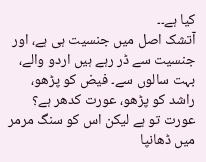کیا ہے۔۔
آتشک اصل میں جنسیت ہی ہے، اور جنسیت سے ڈر رہے ہیں اردو والے، بہت سالوں سے۔ فیض کو پڑھو، راشد کو پڑھو، عورت کدھر ہے؟ عورت تو ہے لیکن اس کو سنگ مرمر میں ڈھانپا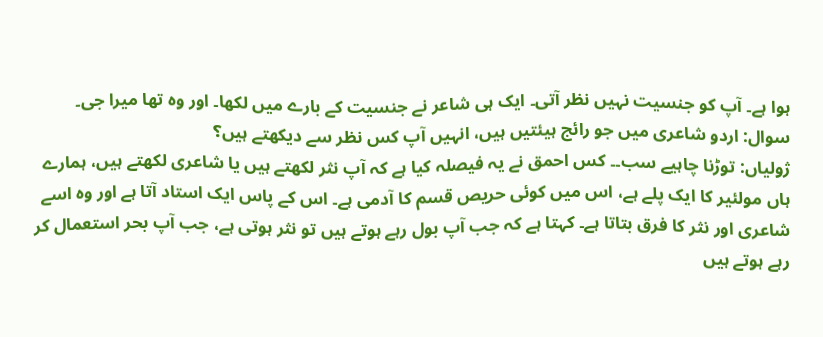ہوا ہے۔ آپ کو جنسیت نہیں نظر آتی۔ ایک ہی شاعر نے جنسیت کے بارے میں لکھا۔ اور وہ تھا میرا جی۔
سوال: اردو شاعری میں جو رائج ہیئتیں ہیں، انہیں آپ کس نظر سے دیکھتے ہیں؟
ژولیاں: توڑنا چاہیے سب۔۔ کس احمق نے یہ فیصلہ کیا ہے کہ آپ نثر لکھتے ہیں یا شاعری لکھتے ہیں، ہمارے ہاں مولئیر کا ایک پلے ہے، اس میں کوئی حریص قسم کا آدمی ہے۔ اس کے پاس ایک استاد آتا ہے اور وہ اسے شاعری اور نثر کا فرق بتاتا ہے۔ کہتا ہے کہ جب آپ بول رہے ہوتے ہیں تو نثر ہوتی ہے، جب آپ بحر استعمال کر رہے ہوتے ہیں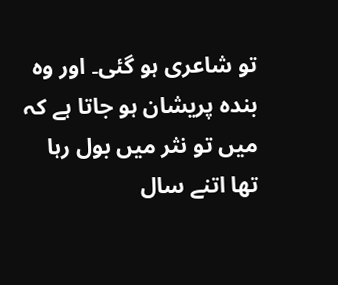تو شاعری ہو گئی۔ اور وہ بندہ پریشان ہو جاتا ہے کہ میں تو نثر میں بول رہا تھا اتنے سال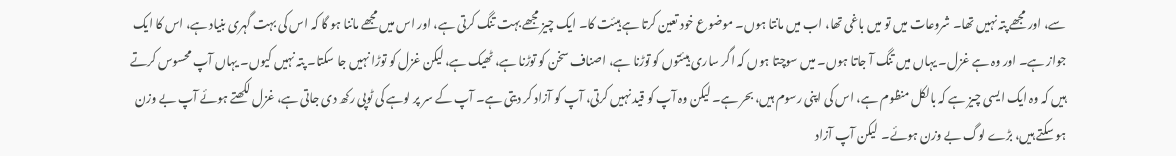سے، اور مجھے پتہ نہیں تھا۔ شروعات میں تو میں باغی تھا، اب میں مانتا ہوں۔ موضوع خود تعین کرتا ہے ہیئت کا۔ ایک چیز مجھے بہت تنگ کرتی ہے، اور اس میں مجھے ماننا ہو گا کہ اس کی بہت گہری بنیاد ہے، اس کا ایک جواز ہے۔ اور وہ ہے غزل۔ یہاں میں تنگ آ جاتا ہوں۔ میں سوچتا ہوں کہ اگر ساری ہیئتوں کو توڑنا ہے، اصناف سخن کو توڑنا ہے، ٹھیک ہے، لیکن غزل کو توڑا نہیں جا سکتا۔ پتہ نہیں کیوں۔ یہاں آپ محسوس کرتے ہیں کہ وہ ایک ایسی چیز ہے کہ بالکل منظوم ہے، اس کی اپنی رسوم ہیں، بحر ہے۔ لیکن وہ آپ کو قید نہیں کرتی، آپ کو آزاد کر دیتی ہے۔ آپ کے سر پر لوہے کی ٹوپی رکھ دی جاتی ہے، غزل لکھتے ہوئے آپ بے وزن ہو سکتے ہیں، بڑے لوگ بے وزن ہوئے۔  لیکن آپ آزاد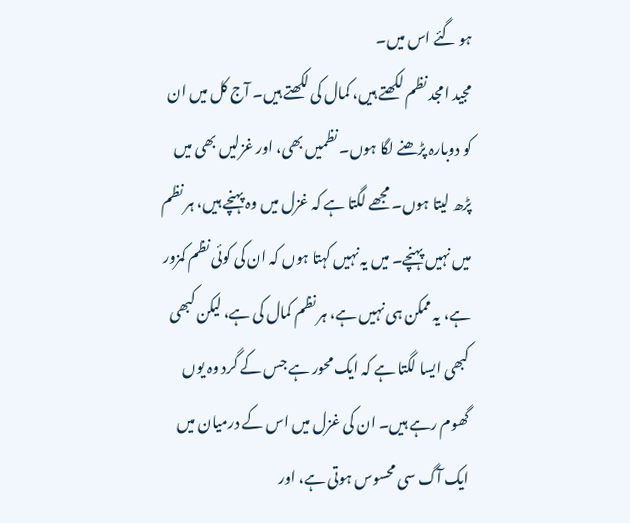ہو گئے اس میں۔
مجید امجد نظم لکھتے ہیں، کمال کی لکھتے ہیں۔ آج کل میں ان کو دوبارہ پڑھنے لگا ہوں۔ نظمیں بھی، اور غزلیں بھی میں پڑھ لیتا ہوں۔ مجھے لگتا ہے کہ غزل میں وہ پہنچے ہیں، ہر نظم میں نہیں پہنچے۔ میں یہ نہیں کہتا ہوں کہ ان کی کوئی نظم کمزور ہے، یہ ممکن ہی نہیں ہے، ہر نظم کمال کی ہے، لیکن کبھی کبھی ایسا لگتا ہے کہ ایک محور ہے جس کے گرد وہ یوں گھوم رہے ہیں۔ ان کی غزل میں اس کے درمیان میں ایک آگ سی محسوس ہوتی ہے، اور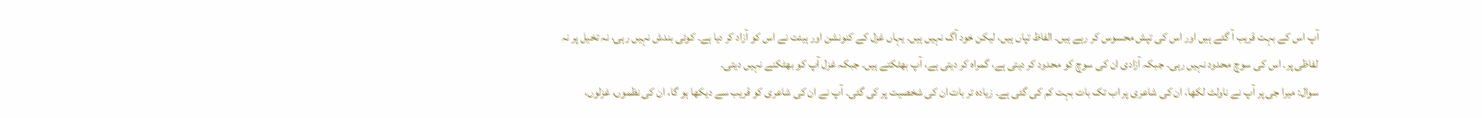آپ اس کے بہت قریب آ گئے ہیں اور اس کی تپش محسوس کر رہے ہیں۔ الفاظ تپاں ہیں، لیکن خود آگ نہیں ہیں۔ یہاں غزل کے کنونشن اور ہیئت نے اس کو آزاد کر دیا ہے۔ کوئی بندش نہیں رہی، نہ تخیل پر نہ لفاظی پر۔ اس کی سوچ محدود نہیں رہی۔ جبکہ آزادی ان کی سوچ کو محدود کر دیتی ہے، گمراہ کر دیتی ہے، آپ بھٹکتے ہیں۔ جبکہ غزل آپ کو بھٹکنے نہیں دیتی۔
سوال: میرا جی پر آپ نے ناولٹ لکھا، ان کی شاعری پر اب تک بات بہت کم کی گئی ہے۔ زیادہ تر بات ان کی شخصیت پر کی گئی۔ آپ نے ان کی شاعری کو قریب سے دیکھا ہو گا، ان کی نظموں، غزلوں،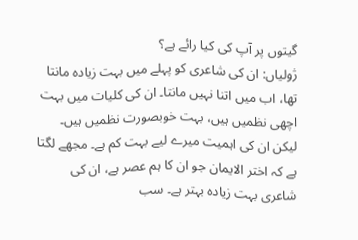گیتوں پر آپ کی کیا رائے ہے؟
ژولیاں: ان کی شاعری کو پہلے میں بہت زیادہ مانتا تھا، اب میں اتنا نہیں مانتا۔ ان کی کلیات میں بہت اچھی نظمیں ہیں، بہت خوبصورت نظمیں ہیں۔ لیکن ان کی اہمیت میرے لیے بہت کم ہے۔ مجھے لگتا ہے کہ اختر الایمان جو ان کا ہم عصر ہے، ان کی شاعری بہت زیادہ بہتر ہے۔ سب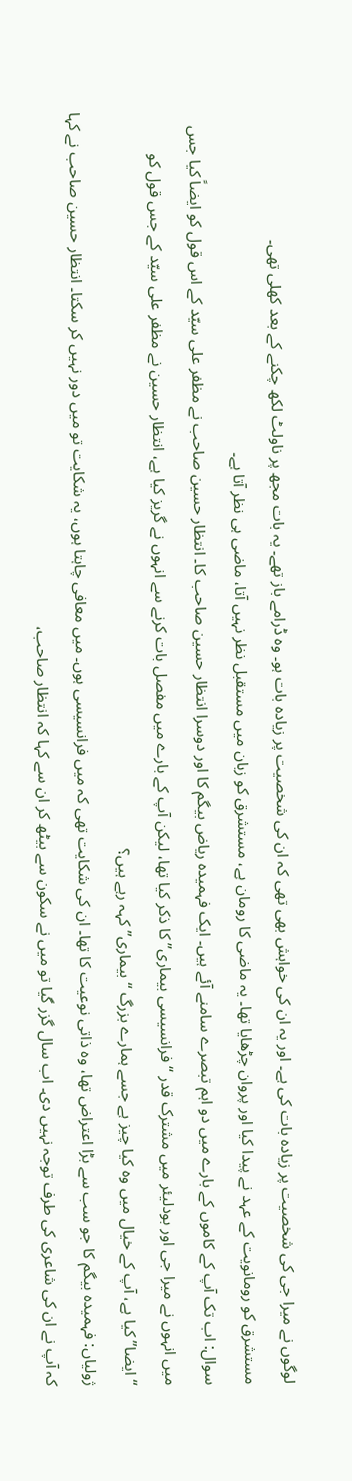لوگوں نے میرا جی کی شخصیت پر زیادہ بات کی ہے۔ اور یہ ان کی خواہش بھی تھی کہ ان کی شخصیت پر زیادہ بات ہو۔ وہ ڈرامے باز تھے۔ یہ بات مجھ پر ناولٹ لکھ چکنے کے بعد کھلی تھی۔
مستشرق کو رومانویت کے عہد نے پیدا کیا اور پروان چڑھایا تھا۔ یہ ماضی کا رومان ہے، مستشرق کو زبان میں مستقبل نظر نہیں آتا، ماضی ہی نظر آتا ہے۔
سوال: اب تک آپ کے کاموں کے بارے میں دو اہم تبصرے سامنے آئے ہیں۔ ایک فہمیدہ ریاض بیگم کا اور دوسرا انتظار حسین صاحب کا۔ انتظار حسین صاحب نے مظفر علی سیّد کے اس قول کو ایضاً کیا جس میں انہوں نے میرا جی اور بودلیئر میں مشترک قدر “فرانسیسی بیماری” کا ذکر کیا تھا، لیکن آپ کے بارے میں مفصل بات کرنے سے انہوں نے گریز کیا ہے، انتظار حسین نے مظفر علی سیّد کے جس قول کو “ایضا” کیا ہے، آپ کے خیال میں وہ کیا چیز ہے جسے ہمارے بزرگ “بیماری” کہہ رہے ہیں؟
ژولیاں: فہمیدہ بیگم کا جو سب سے بڑا اعتراض تھا، وہ ذاتی نوعیت کا تھا۔ ان کی شکایت تھی کہ میں فرانسیسی ہوں۔ میں معافی چاہتا ہوں، یہ شکایت تو میں دور نہیں کر سکتا۔ انتظار حسین صاحب نے کہا کہ آپ نے ان کی شاعری کی طرف توجہ نہیں دی۔ اب سال گزر گیا تو میں نے سکون سے بیٹھ کر ان سے کہا کہ انتظار صاحب،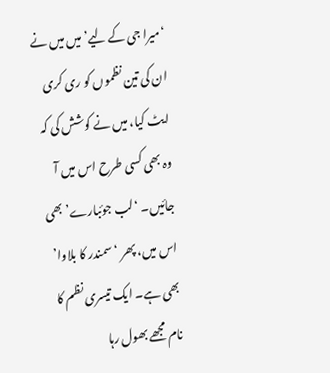‘میرا جی کے لیے’ میں میں نے ان کی تین نظموں کو ری کری ایٹ کیا، میں نے کوشش کی کہ وہ بھی کسی طرح اس میں آ جائیں۔ ‘لب جوئبارے’ بھی اس میں، پھر ‘سمندر کا بلاوا’ بھی ہے۔ ایک تیسری نظم کا نام مجھے بھول رہا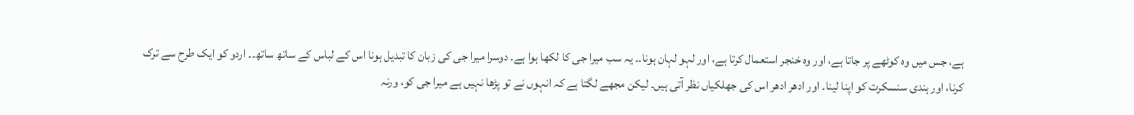ہے، جس میں وہ کوٹھے پر جاتا ہے، اور وہ خنجر استعمال کرتا ہے، اور لہو لہان ہونا۔۔ یہ سب میرا جی کا لکھا ہوا ہے۔ دوسرا میرا جی کی زبان کا تبدیل ہونا اس کے لباس کے ساتھ ساتھ۔۔ اردو کو ایک طرح سے ترک کرنا، اور ہندی سنسکرت کو اپنا لینا۔ اور ادھر ادھر اس کی جھلکیاں نظر آتی ہیں۔ لیکن مجھے لگتا ہے کہ انہوں نے تو پڑھا نہیں ہے میرا جی کو، ورنہ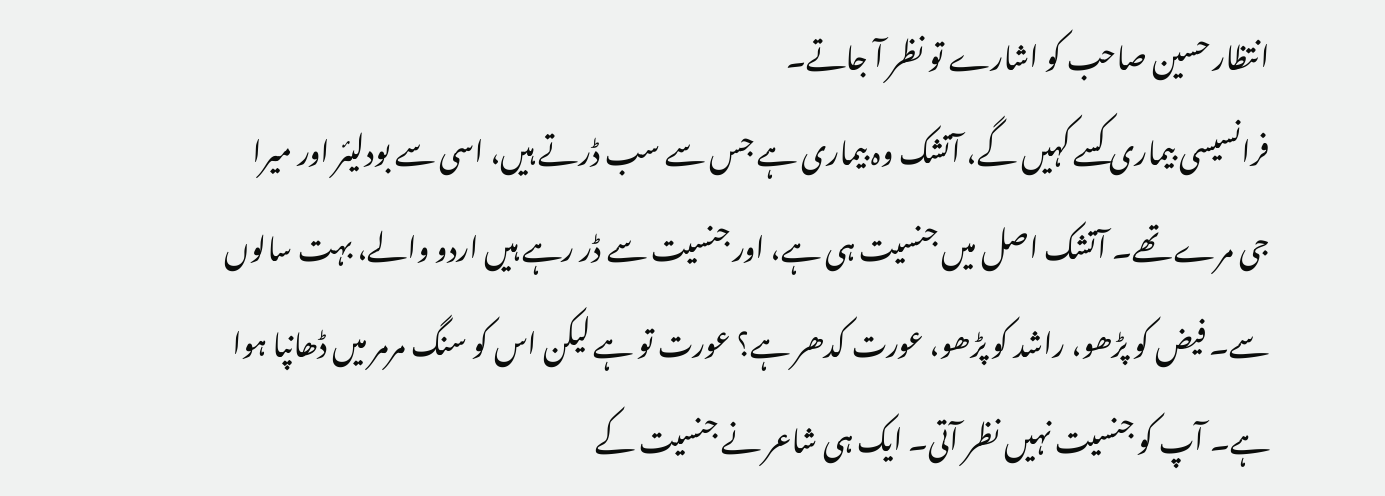انتظار حسین صاحب کو اشارے تو نظر آ جاتے۔
فرانسیسی بیماری کسے کہیں گے، آتشک وہ بیماری ہے جس سے سب ڈرتے ہیں، اسی سے بودلیئر اور میرا جی مرے تھے۔ آتشک اصل میں جنسیت ہی ہے، اور جنسیت سے ڈر رہے ہیں اردو والے، بہت سالوں سے۔ فیض کو پڑھو، راشد کو پڑھو، عورت کدھر ہے؟ عورت تو ہے لیکن اس کو سنگ مرمر میں ڈھانپا ہوا ہے۔ آپ کو جنسیت نہیں نظر آتی۔ ایک ہی شاعر نے جنسیت کے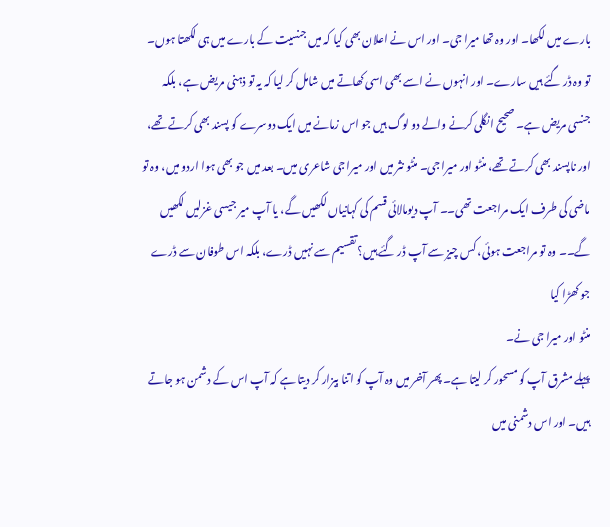بارے میں لکھا۔ اور وہ تھا میرا جی۔ اور اس نے اعلان بھی کیا کہ میں جنسیت کے بارے میں ہی لکھتا ہوں۔ تو وہ ڈر گئے ہیں سارے۔ اور انہوں نے اسے بھی اسی کھاتے میں شامل کر لیا کہ یہ تو ذہنی مریض ہے، بلکہ جنسی مریض ہے۔ صحیح انگلی کرنے والے دو لوگ ہیں جو اس زمانے میں ایک دوسرے کو پسند بھی کرتے تھے، اور ناپسند بھی کرتے تھے، منٹو اور میرا جی۔ منٹو نثر میں اور میرا جی شاعری میں۔ بعد میں جو بھی ہوا اردو میں، وہ تو ماضی کی طرف ایک مراجعت تھی۔۔ آپ دیومالائی قسم کی کہانیاں لکھیں گے، یا آپ میر جیسی غزلیں لکھیں گے۔۔ وہ تو مراجعت ہوئی، کس چیز سے آپ ڈر گئے ہیں؟ تقسیم سے نہیں ڈرے، بلکہ اس طوفان سے ڈرے جو کھڑا کیا
منٹو اور میرا جی نے۔
پہلے مشرق آپ کو مسحور کر لیتا ہے۔ پھر آخر میں وہ آپ کو اتنا بیزار کر دیتا ہے کہ آپ اس کے دشمن ہو جاتے ہیں۔ اور اس دشمنی میں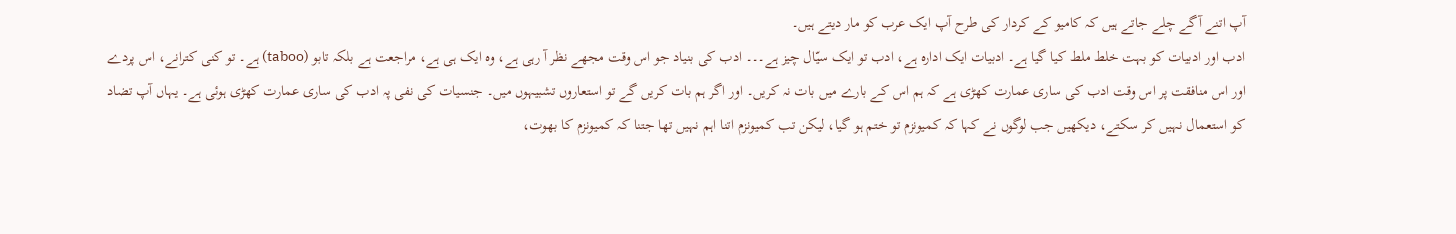آپ اتنے آگے چلے جاتے ہیں کہ کامیو کے کردار کی طرح آپ ایک عرب کو مار دیتے ہیں۔
ادب اور ادبیات کو بہت خلط ملط کیا گیا ہے۔ ادبیات ایک ادارہ ہے، ادب تو ایک سیّال چیز ہے۔۔۔ ادب کی بنیاد جو اس وقت مجھے نظر آ رہی ہے، وہ ایک ہی ہے، مراجعت ہے بلکہ تابو (taboo) ہے۔ تو کنی کترانے، اس پردے اور اس منافقت پر اس وقت ادب کی ساری عمارت کھڑی ہے کہ ہم اس کے بارے میں بات نہ کریں۔ اور اگر ہم بات کریں گے تو استعاروں تشبیہوں میں۔ جنسیات کی نفی پہ ادب کی ساری عمارت کھڑی ہوئی ہے۔ یہاں آپ تضاد کو استعمال نہیں کر سکتے، دیکھیں جب لوگوں نے کہا کہ کمیونزم تو ختم ہو گیا، لیکن تب کمیونزم اتنا اہم نہیں تھا جتنا کہ کمیونزم کا بھوت،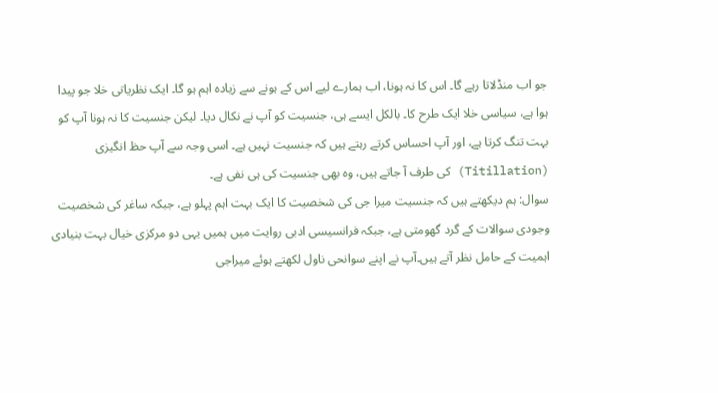جو اب منڈلاتا رہے گا۔ اس کا نہ ہونا، اب ہمارے لیے اس کے ہونے سے زیادہ اہم ہو گا۔ ایک نظریاتی خلا جو پیدا ہوا ہے، سیاسی خلا ایک طرح کا۔ بالکل ایسے ہی، جنسیت کو آپ نے نکال دیا۔ لیکن جنسیت کا نہ ہونا آپ کو بہت تنگ کرتا ہے، اور آپ احساس کرتے رہتے ہیں کہ جنسیت نہیں ہے۔ اسی وجہ سے آپ حظ انگیزی (Titillation) کی طرف آ جاتے ہیں، وہ بھی جنسیت کی ہی نفی ہے۔
سوال: ہم دیکھتے ہیں کہ جنسیت میرا جی کی شخصیت کا ایک بہت اہم پہلو ہے، جبکہ ساغر کی شخصیت وجودی سوالات کے گرد گھومتی ہے، جبکہ فرانسیسی ادبی روایت میں ہمیں یہی دو مرکزی خیال بہت بنیادی اہمیت کے حامل نظر آتے ہیں۔آپ نے اپنے سوانحی ناول لکھتے ہوئے میراجی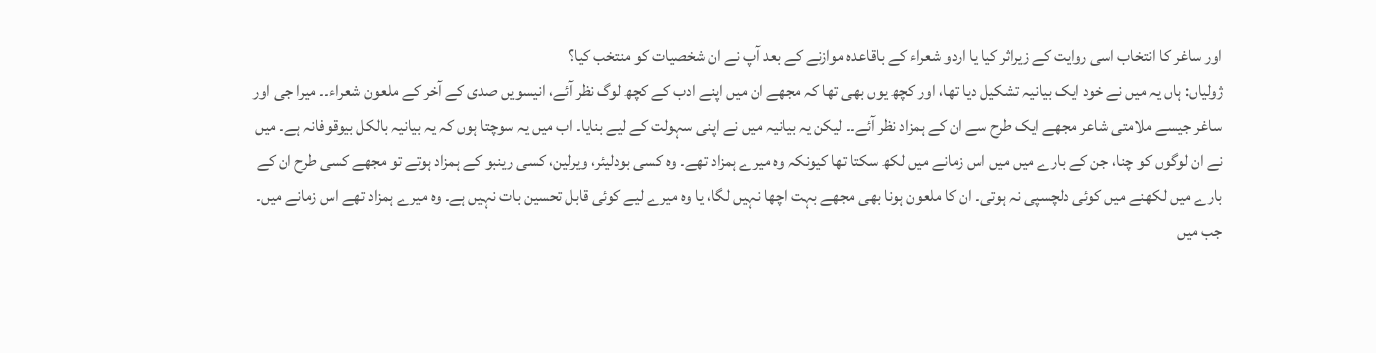اور ساغر کا انتخاب اسی روایت کے زیراثر کیا یا اردو شعراء کے باقاعدہ موازنے کے بعد آپ نے ان شخصیات کو منتخب کیا؟
ژولیاں: ہاں یہ میں نے خود ایک بیانیہ تشکیل دیا تھا، اور کچھ یوں بھی تھا کہ مجھے ان میں اپنے ادب کے کچھ لوگ نظر آئے، انیسویں صدی کے آخر کے ملعون شعراء۔۔ میرا جی اور ساغر جیسے ملامتی شاعر مجھے ایک طرح سے ان کے ہمزاد نظر آئے۔۔ لیکن یہ بیانیہ میں نے اپنی سہولت کے لیے بنایا۔ اب میں یہ سوچتا ہوں کہ یہ بیانیہ بالکل بیوقوفانہ ہے۔ میں نے ان لوگوں کو چنا، جن کے بارے میں میں اس زمانے میں لکھ سکتا تھا کیونکہ وہ میرے ہمزاد تھے۔ وہ کسی بودلیئر، ویرلین، کسی رینبو کے ہمزاد ہوتے تو مجھے کسی طرح ان کے بارے میں لکھنے میں کوئی دلچسپی نہ ہوتی۔ ان کا ملعون ہونا بھی مجھے بہت اچھا نہیں لگا، یا وہ میرے لیے کوئی قابل تحسین بات نہیں ہے۔ وہ میرے ہمزاد تھے اس زمانے میں۔ جب میں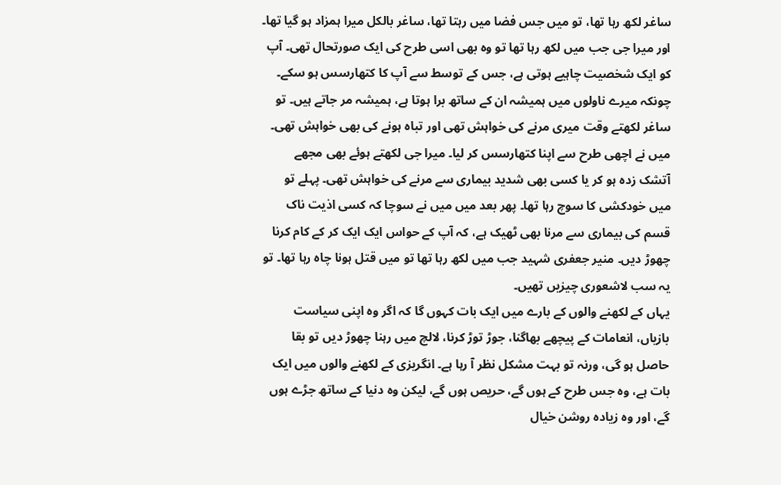ساغر لکھ رہا تھا، تو میں جس فضا میں رہتا تھا، ساغر بالکل میرا ہمزاد ہو گیا تھا۔ اور میرا جی جب میں لکھ رہا تھا تو وہ بھی اسی طرح کی ایک صورتحال تھی۔ آپ کو ایک شخصیت چاہیے ہوتی ہے، جس کے توسط سے آپ کا کتھارسس ہو سکے۔ چونکہ میرے ناولوں میں ہمیشہ ان کے ساتھ برا ہوتا ہے، ہمیشہ مر جاتے ہیں۔ تو ساغر لکھتے وقت میری مرنے کی خواہش تھی اور تباہ ہونے کی بھی خواہش تھی۔ میں نے اچھی طرح سے اپنا کتھارسس کر لیا۔ میرا جی لکھتے ہوئے بھی مجھے آتشک زدہ ہو کر یا کسی بھی شدید بیماری سے مرنے کی خواہش تھی۔ پہلے تو میں خودکشی کا سوچ رہا تھا۔ پھر بعد میں میں نے سوچا کہ کسی اذیت ناک قسم کی بیماری سے مرنا بھی ٹھیک ہے، کہ آپ کے حواس ایک ایک کر کے کام کرنا چھوڑ دیں۔ منیر جعفری شہید جب میں لکھ رہا تھا تو میں قتل ہونا چاہ رہا تھا۔ تو یہ سب لاشعوری چیزیں تھیں۔
یہاں کے لکھنے والوں کے بارے میں ایک بات کہوں گا کہ اگر وہ اپنی سیاست بازیاں، انعامات کے پیچھے بھاگنا، جوڑ توڑ کرنا، لالچ میں رہنا چھوڑ دیں تو بقا حاصل ہو گی، ورنہ تو بہت مشکل نظر آ رہا ہے۔ انگریزی کے لکھنے والوں میں ایک بات ہے، وہ جس طرح کے ہوں گے، حریص ہوں گے، لیکن وہ دنیا کے ساتھ جڑے ہوں گے، اور وہ زیادہ روشن خیال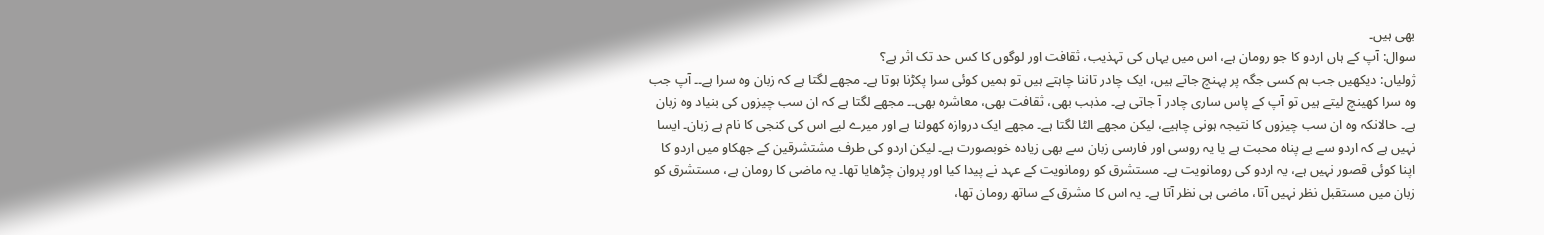بھی ہیں۔
سوال: آپ کے ہاں اردو کا جو رومان ہے، اس میں یہاں کی تہذیب، ثقافت اور لوگوں کا کس حد تک اثر ہے؟
ژولیاں: دیکھیں جب ہم کسی جگہ پر پہنچ جاتے ہیں، ایک چادر تاننا چاہتے ہیں تو ہمیں کوئی سرا پکڑنا ہوتا ہے۔ مجھے لگتا ہے کہ زبان وہ سرا ہے۔۔ آپ جب وہ سرا کھینچ لیتے ہیں تو آپ کے پاس ساری چادر آ جاتی ہے۔ مذہب بھی، ثقافت بھی، معاشرہ بھی۔۔ مجھے لگتا ہے کہ ان سب چیزوں کی بنیاد وہ زبان ہے۔ حالانکہ وہ ان سب چیزوں کا نتیجہ ہونی چاہیے، لیکن مجھے الٹا لگتا ہے۔ مجھے ایک دروازہ کھولنا ہے اور میرے لیے اس کی کنجی کا نام ہے زبان۔ ایسا نہیں ہے کہ اردو سے بے پناہ محبت ہے یا یہ روسی اور فارسی زبان سے بھی زیادہ خوبصورت ہے۔ لیکن اردو کی طرف مشتشرقین کے جھکاو میں اردو کا اپنا کوئی قصور نہیں ہے، یہ اردو کی رومانویت ہے۔ مستشرق کو رومانویت کے عہد نے پیدا کیا اور پروان چڑھایا تھا۔ یہ ماضی کا رومان ہے، مستشرق کو زبان میں مستقبل نظر نہیں آتا، ماضی ہی نظر آتا ہے۔ یہ اس کا مشرق کے ساتھ رومان تھا،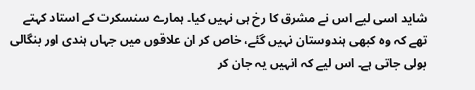شاید اسی لیے اس نے مشرق کا رخ ہی نہیں کیا۔ ہمارے سنسکرت کے استاد کہتے تھے کہ وہ کبھی ہندوستان نہیں گئے، خاص کر ان علاقوں میں جہاں ہندی اور بنگالی بولی جاتی ہے۔ اس لیے کہ انہیں یہ جان کر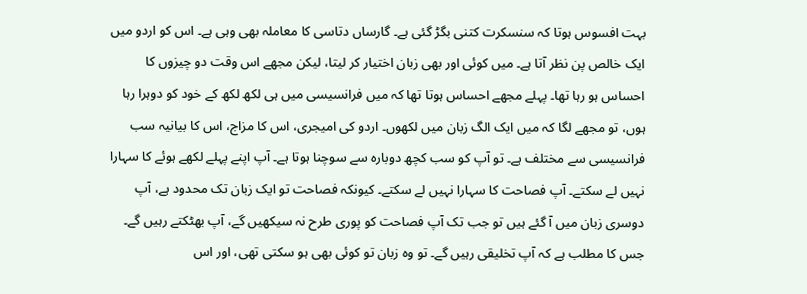بہت افسوس ہوتا کہ سنسکرت کتنی بگڑ گئی ہے۔ گارساں دتاسی کا معاملہ بھی وہی ہے۔ اس کو اردو میں ایک خالص پن نظر آتا ہے۔ میں کوئی اور بھی زبان اختیار کر لیتا، لیکن مجھے اس وقت دو چیزوں کا احساس ہو رہا تھا۔ پہلے مجھے احساس ہوتا تھا کہ میں فرانسیسی میں ہی لکھ لکھ کے خود کو دوہرا رہا ہوں، تو مجھے لگا کہ میں ایک الگ زبان میں لکھوں۔ اردو کی امیجری، اس کا مزاج، اس کا بیانیہ سب فرانسیسی سے مختلف ہے۔ تو آپ کو سب کچھ دوبارہ سے سوچنا ہوتا ہے۔ آپ اپنے پہلے لکھے ہوئے کا سہارا نہیں لے سکتے۔ آپ فصاحت کا سہارا نہیں لے سکتے۔ کیونکہ فصاحت تو ایک زبان تک محدود ہے، آپ دوسری زبان میں آ گئے ہیں تو جب تک آپ فصاحت کو پوری طرح نہ سیکھیں گے، آپ بھٹکتے رہیں گے۔ جس کا مطلب ہے کہ آپ تخلیقی رہیں گے۔ تو وہ زبان تو کوئی بھی ہو سکتی تھی، اور اس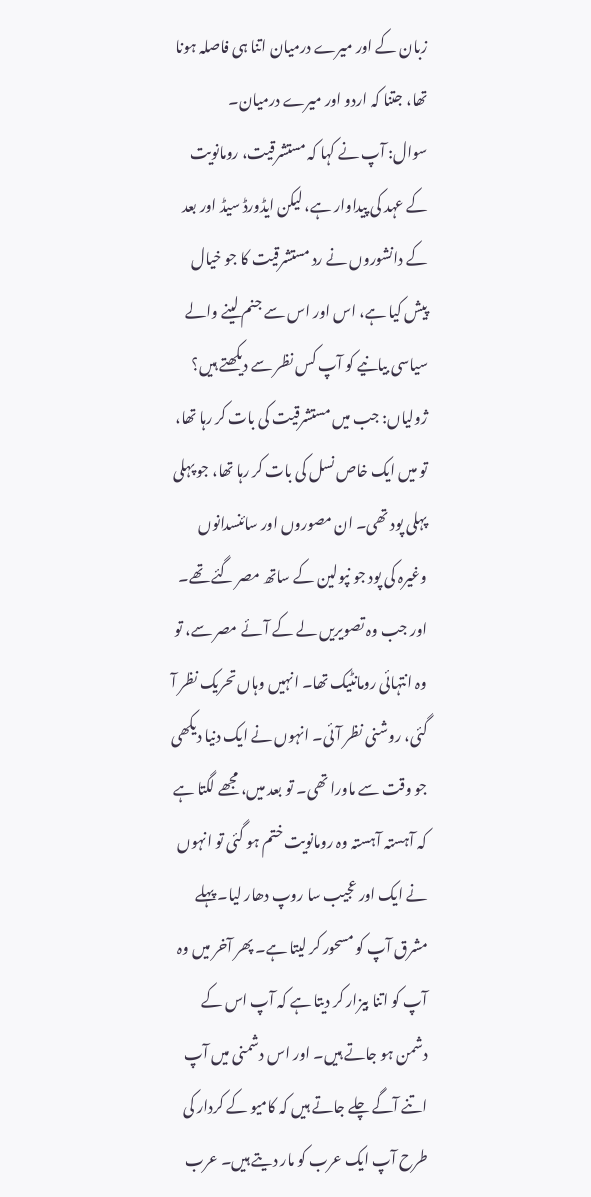زبان کے اور میرے درمیان اتنا ہی فاصلہ ہونا تھا، جتنا کہ اردو اور میرے درمیان۔
سوال: آپ نے کہا کہ مستشرقیت، رومانویت کے عہد کی پیداوار ہے، لیکن ایڈورڈ سیڈ اور بعد کے دانشوروں نے رد مستشرقیت کا جو خیال پیش کیا ہے، اس اور اس سے جنم لینے والے سیاسی بیانیے کو آپ کس نظر سے دیکھتے ہیں؟
ژولیاں: جب میں مستشرقیت کی بات کر رہا تھا، تو میں ایک خاص نسل کی بات کر رہا تھا، جو پہلی پہلی پود تھی۔ ان مصوروں اور سائنسدانوں وغیرہ کی پود جو نپولین کے ساتھ مصر گئے تھے۔ اور جب وہ تصویریں لے کے آئے مصر سے، تو وہ انتہائی رومانٹیک تھا۔ انہیں وہاں تحریک نظر آ گئی، روشنی نظر آئی۔ انہوں نے ایک دنیا دیکھی جو وقت سے ماورا تھی۔ تو بعد میں، مجھے لگتا ہے کہ آہستہ آہستہ وہ رومانویت ختم ہو گئی تو انہوں نے ایک اور عجیب سا روپ دھار لیا۔ پہلے مشرق آپ کو مسحور کر لیتا ہے۔ پھر آخر میں وہ آپ کو اتنا بیزار کر دیتا ہے کہ آپ اس کے دشمن ہو جاتے ہیں۔ اور اس دشمنی میں آپ اتنے آگے چلے جاتے ہیں کہ کامیو کے کردار کی طرح آپ ایک عرب کو مار دیتے ہیں۔ عرب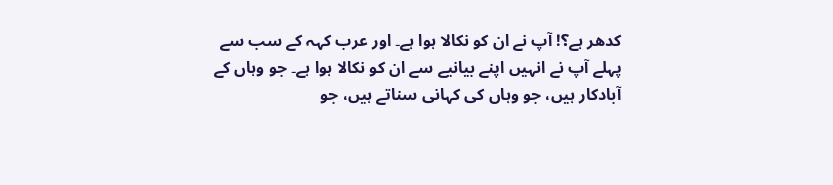کدھر ہے؟! آپ نے ان کو نکالا ہوا ہے۔ اور عرب کہہ کے سب سے پہلے آپ نے انہیں اپنے بیانیے سے ان کو نکالا ہوا ہے۔ جو وہاں کے آبادکار ہیں، جو وہاں کی کہانی سناتے ہیں، جو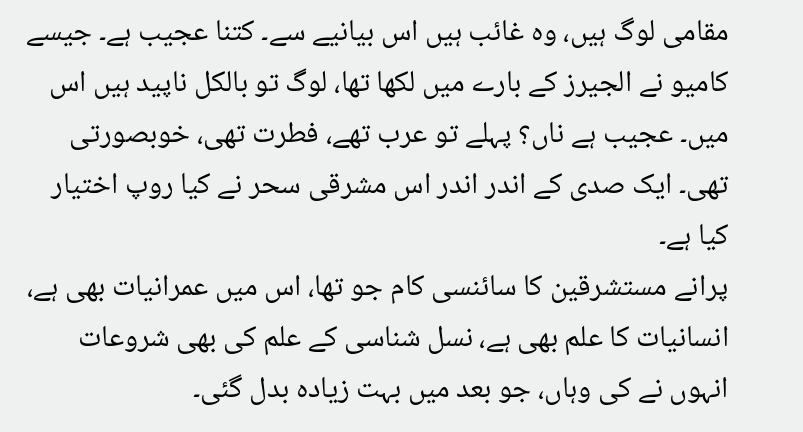مقامی لوگ ہیں، وہ غائب ہیں اس بیانیے سے۔ کتنا عجیب ہے۔ جیسے کامیو نے الجیرز کے بارے میں لکھا تھا، لوگ تو بالکل ناپید ہیں اس میں۔ عجیب ہے ناں؟ پہلے تو عرب تھے، فطرت تھی، خوبصورتی تھی۔ ایک صدی کے اندر اندر اس مشرقی سحر نے کیا روپ اختیار کیا ہے۔
پرانے مستشرقین کا سائنسی کام جو تھا، اس میں عمرانیات بھی ہے، انسانیات کا علم بھی ہے، نسل شناسی کے علم کی بھی شروعات انہوں نے کی وہاں، جو بعد میں بہت زیادہ بدل گئی۔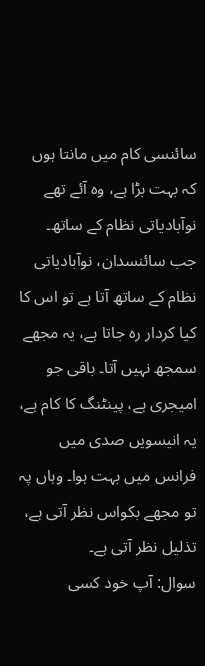سائنسی کام میں مانتا ہوں کہ بہت بڑا ہے، وہ آئے تھے نوآبادیاتی نظام کے ساتھ۔ جب سائنسدان، نوآبادیاتی نظام کے ساتھ آتا ہے تو اس کا کیا کردار رہ جاتا ہے، یہ مجھے سمجھ نہیں آتا۔ باقی جو امیجری ہے، پینٹنگ کا کام ہے، یہ انیسویں صدی میں فرانس میں بہت ہوا۔ وہاں پہ تو مجھے بکواس نظر آتی ہے، تذلیل نظر آتی ہے۔
سوال: آپ خود کسی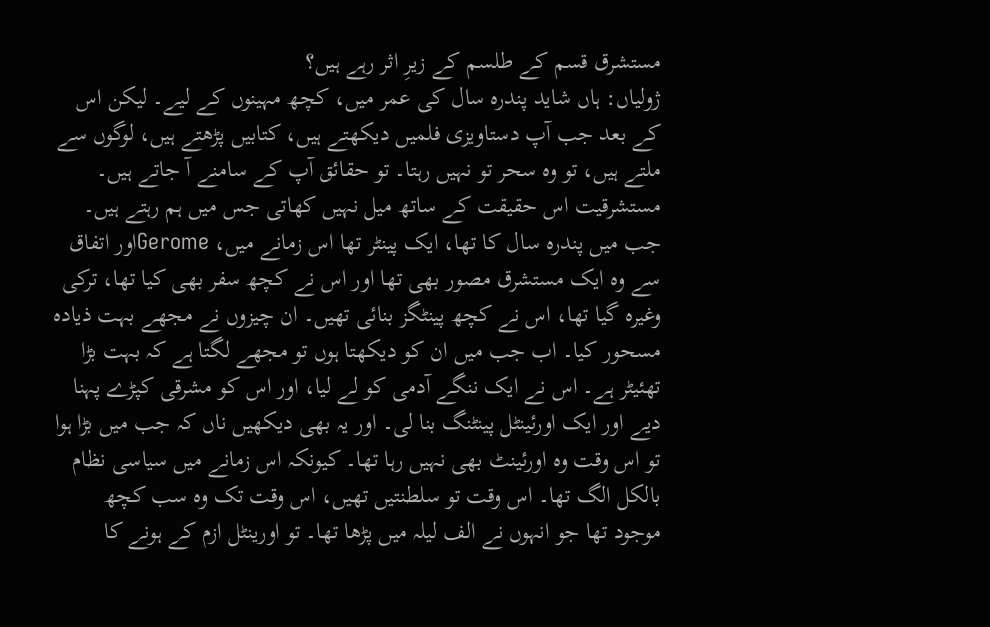مستشرق قسم کے طلسم کے زیرِ اثر رہے ہیں؟
ژولیاں: ہاں شاید پندرہ سال کی عمر میں، کچھ مہینوں کے لیے۔ لیکن اس کے بعد جب آپ دستاویزی فلمیں دیکھتے ہیں، کتابیں پڑھتے ہیں، لوگوں سے ملتے ہیں، تو وہ سحر تو نہیں رہتا۔ تو حقائق آپ کے سامنے آ جاتے ہیں۔ مستشرقیت اس حقیقت کے ساتھ میل نہیں کھاتی جس میں ہم رہتے ہیں۔ جب میں پندرہ سال کا تھا، ایک پینٹر تھا اس زمانے میں، Geromeاور اتفاق سے وہ ایک مستشرق مصور بھی تھا اور اس نے کچھ سفر بھی کیا تھا، ترکی وغیرہ گیا تھا، اس نے کچھ پینٹگز بنائی تھیں۔ ان چیزوں نے مجھے بہت ذیادہ مسحور کیا۔ اب جب میں ان کو دیکھتا ہوں تو مجھے لگتا ہے کہ بہت بڑا تھئیٹر ہے۔ اس نے ایک ننگے آدمی کو لے لیا، اور اس کو مشرقی کپڑے پہنا دیے اور ایک اورئینٹل پینٹنگ بنا لی۔ اور یہ بھی دیکھیں ناں کہ جب میں بڑا ہوا تو اس وقت وہ اورئینٹ بھی نہیں رہا تھا۔ کیونکہ اس زمانے میں سیاسی نظام بالکل الگ تھا۔ اس وقت تو سلطنتیں تھیں، اس وقت تک وہ سب کچھ موجود تھا جو انہوں نے الف لیلہ میں پڑھا تھا۔ تو اورینٹل ازم کے ہونے کا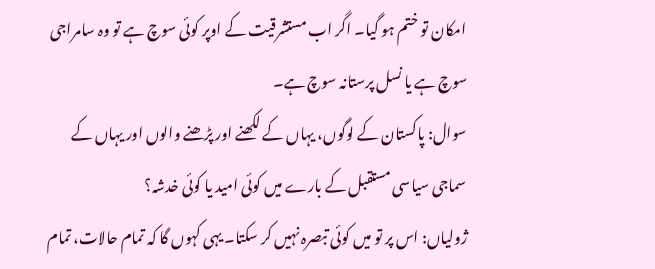امکان تو ختم ہو گیا۔ اگر اب مستشرقیت کے اوپر کوئی سوچ ہے تو وہ سامراجی سوچ ہے یا نسل پرستانہ سوچ ہے۔
سوال: پاکستان کے لوگوں، یہاں کے لکھنے اور پڑھنے والوں اور یہاں کے سماجی سیاسی مستقبل کے بارے میں کوئی امید یا کوئی خدشہ؟
ژولیاں: اس پر تو میں کوئی تبصرہ نہیں کر سکتا۔ یہی کہوں گا کہ تمام حالات، تمام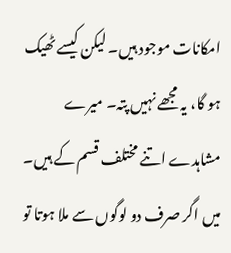امکانات موجود ہیں۔ لیکن کیسے ٹھیک ہو گا، یہ مجھے نہیں پتہ۔ میرے مشاہدے اتنے مختلف قسم کے ہیں۔ میں اگر صرف دو لوگوں سے ملا ہوتا تو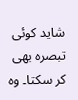شاید کوئی تبصرہ بھی کر سکتا۔ وہ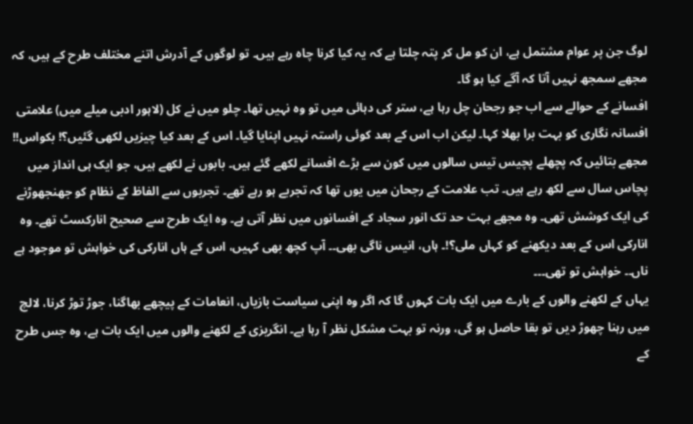لوگ جن پر عوام مشتمل ہے، ان کو مل کر پتہ چلتا ہے کہ یہ کیا کرنا چاہ رہے ہیں۔ تو لوگوں کے آدرش اتنے مختلف طرح کے ہیں، کہ مجھے سمجھ نہیں آتا کہ آگے کیا ہو گا۔
افسانے کے حوالے سے اب جو رجحان چل رہا ہے، ستر کی دہائی میں تو وہ نہیں تھا۔ چلو میں نے کل (لاہور ادبی میلے میں) علامتی افسانہ نگاری کو بہت برا بھلا کہا۔ لیکن اب اس کے بعد کوئی راستہ نہیں اپنایا گیا۔ اس کے بعد کیا چیزیں لکھی گئیں؟! بکواس!! مجھے بتائیں کہ پچھلے پچیس تیس سالوں میں کون سے بڑے افسانے لکھے گئے ہیں۔ بابوں نے لکھے ہیں، جو ایک ہی انداز میں پچاس سال سے لکھ رہے ہیں۔ تب علامت کے رجحان میں یوں تھا کہ تجربے ہو رہے تھے۔ تجربوں سے الفاظ کے نظام کو جھنجھوڑنے کی ایک کوشش تھی۔ وہ مجھے بہت حد تک انور سجاد کے افسانوں میں نظر آتی ہے۔ وہ ایک طرح سے صحیح انارکسٹ تھے۔ وہ انارکی اس کے بعد دیکھنے کو کہاں ملی؟!۔ ہاں، انیس ناگی بھی۔۔ آپ کچھ بھی کہیں، اس کے ہاں انارکی کی خواہش تو موجود ہے ناں۔۔ خواہش تو تھی۔۔۔
یہاں کے لکھنے والوں کے بارے میں ایک بات کہوں گا کہ اگر وہ اپنی سیاست بازیاں، انعامات کے پیچھے بھاگنا، جوڑ توڑ کرنا، لالچ میں رہنا چھوڑ دیں تو بقا حاصل ہو گی، ورنہ تو بہت مشکل نظر آ رہا ہے۔ انگریزی کے لکھنے والوں میں ایک بات ہے، وہ جس طرح کے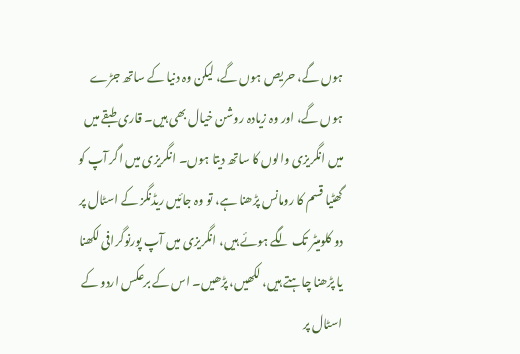ہوں گے، حریص ہوں گے، لیکن وہ دنیا کے ساتھ جڑے ہوں گے، اور وہ زیادہ روشن خیال بھی ہیں۔ قاری طبقے میں میں انگریزی والوں کا ساتھ دیتا ہوں۔ انگریزی میں اگر آپ کو گھٹیا قسم کا رومانس پڑھنا ہے، تو وہ جائیں ریڈنگز کے اسٹال پر دو کلومیٹر تک لگے ہوئے ہیں، انگریزی میں آپ پورنوگرافی لکھنا یا پڑھنا چاہتے ہیں، لکھیں، پڑھیں۔ اس کے برعکس اردو کے اسٹال پر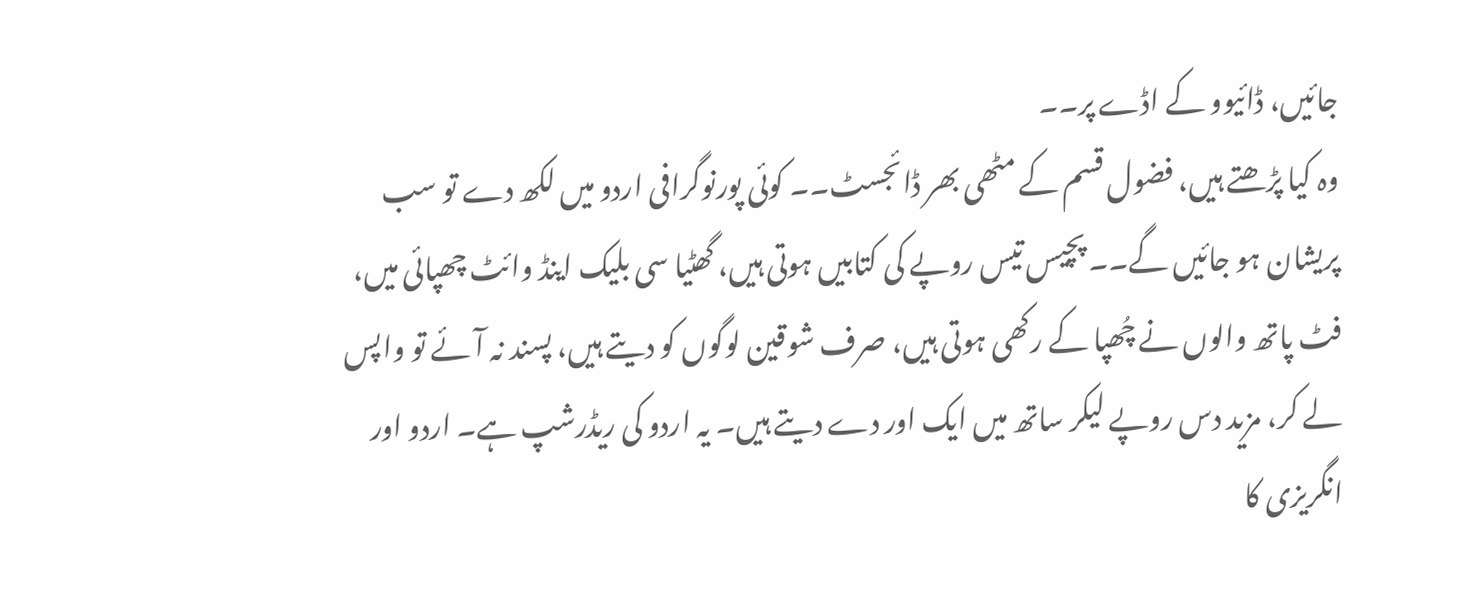جائیں، ڈائیوو کے اڈے پر۔۔
وہ کیا پڑھتے ہیں، فضول قسم کے مٹھی بھر ڈائجسٹ۔۔ کوئی پورنوگرافی اردو میں لکھ دے تو سب پریشان ہو جائیں گے۔۔ پچیس تیس روپے کی کتابیں ہوتی ہیں، گھٹیا سی بلیک اینڈ وائٹ چھپائی میں، فٹ پاتھ والوں نے چُھپا کے رکھی ہوتی ہیں، صرف شوقین لوگوں کو دیتے ہیں، پسند نہ آئے تو واپس لے کر، مزید دس روپے لیکر ساتھ میں ایک اور دے دیتے ہیں۔ یہ اردو کی ریڈرشپ ہے۔ اردو اور انگریزی کا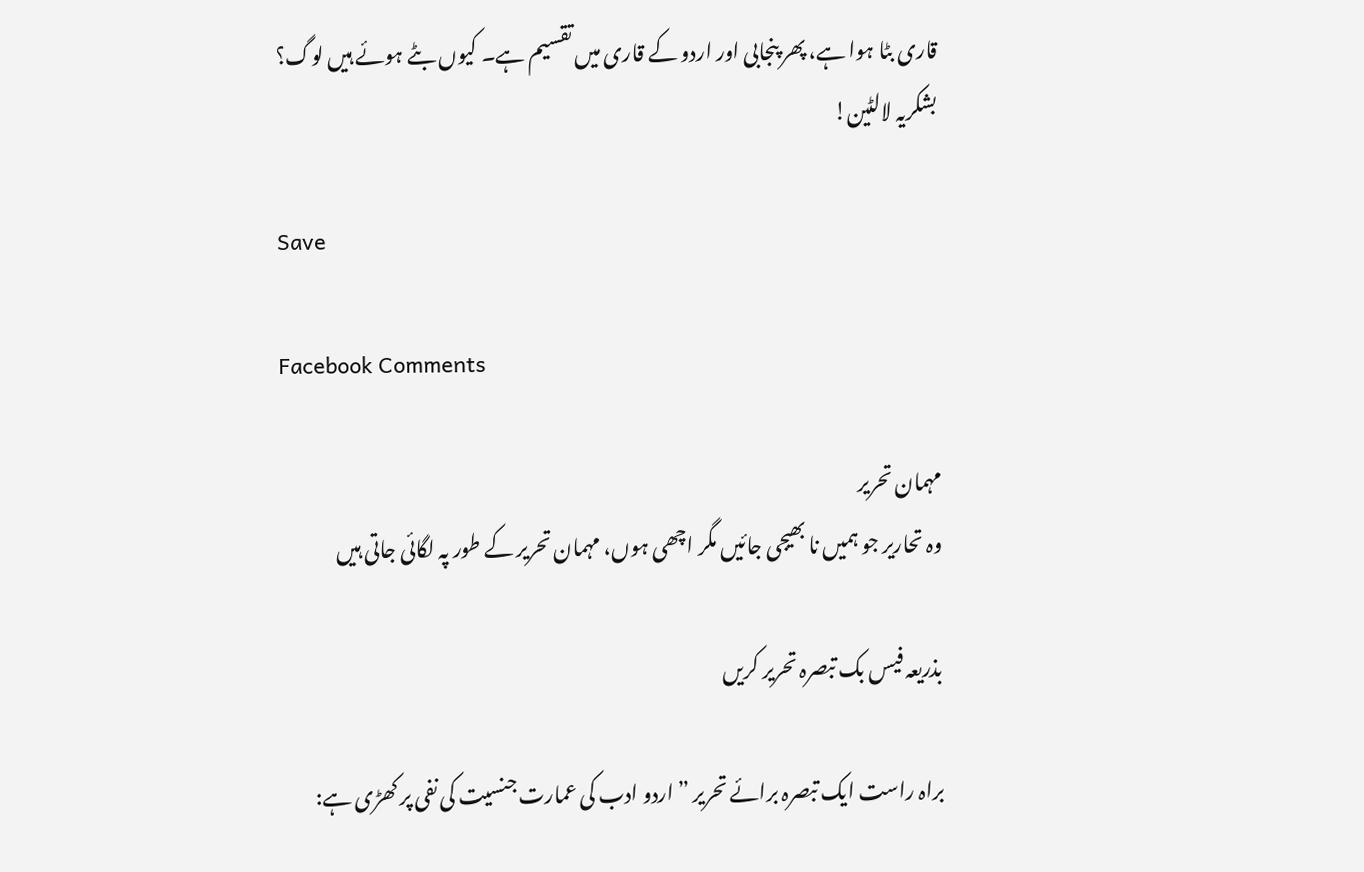قاری بٹا ہوا ہے، پھر پنجابی اور اردو کے قاری میں تقسیم ہے۔ کیوں بٹے ہوئے ہیں لوگ؟
بشکریہ لالٹین!

Save

Facebook Comments

مہمان تحریر
وہ تحاریر جو ہمیں نا بھیجی جائیں مگر اچھی ہوں، مہمان تحریر کے طور پہ لگائی جاتی ہیں

بذریعہ فیس بک تبصرہ تحریر کریں

براہ راست ایک تبصرہ برائے تحریر ”اردو ادب کی عمارت جنسیت کی نفی پر کھڑی ہے: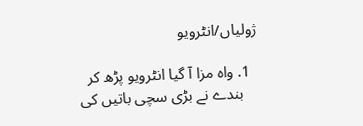ژولیاں/انٹرویو

  1. واہ مزا آ گیا انٹرویو پڑھ کر
    بندے نے بڑی سچی باتیں کی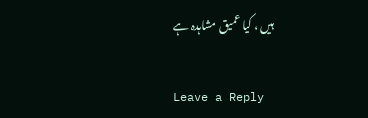ہیں ، کیا عمیق مشاہدہ ہے

Leave a Reply